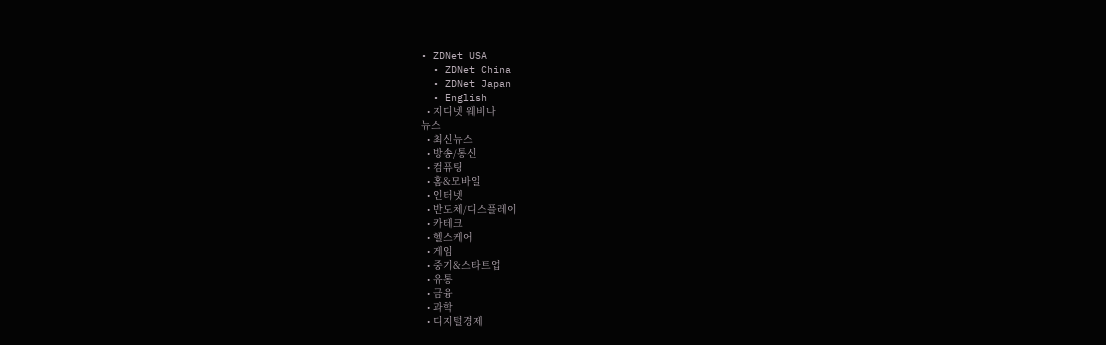• ZDNet USA
  • ZDNet China
  • ZDNet Japan
  • English
  • 지디넷 웨비나
뉴스
  • 최신뉴스
  • 방송/통신
  • 컴퓨팅
  • 홈&모바일
  • 인터넷
  • 반도체/디스플레이
  • 카테크
  • 헬스케어
  • 게임
  • 중기&스타트업
  • 유통
  • 금융
  • 과학
  • 디지털경제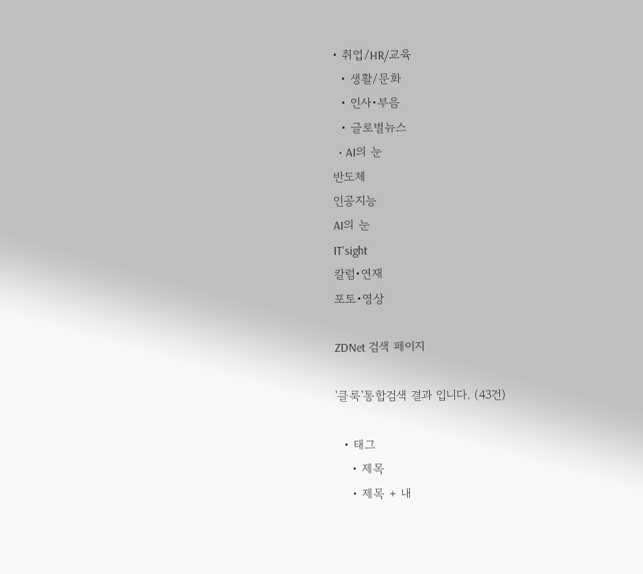• 취업/HR/교육
  • 생활/문화
  • 인사•부음
  • 글로벌뉴스
  • AI의 눈
반도체
인공지능
AI의 눈
IT'sight
칼럼•연재
포토•영상

ZDNet 검색 페이지

'클룩'통합검색 결과 입니다. (43건)

  • 태그
    • 제목
    • 제목 + 내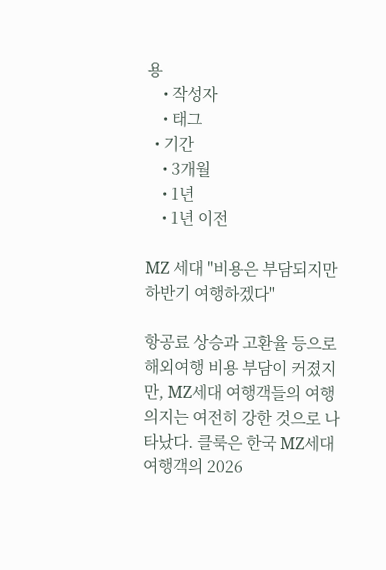용
    • 작성자
    • 태그
  • 기간
    • 3개월
    • 1년
    • 1년 이전

MZ 세대 "비용은 부담되지만 하반기 여행하겠다"

항공료 상승과 고환율 등으로 해외여행 비용 부담이 커졌지만, MZ세대 여행객들의 여행 의지는 여전히 강한 것으로 나타났다. 클룩은 한국 MZ세대 여행객의 2026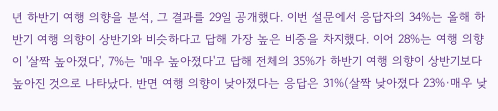년 하반기 여행 의향을 분석, 그 결과를 29일 공개했다. 이번 설문에서 응답자의 34%는 올해 하반기 여행 의향이 상반기와 비슷하다고 답해 가장 높은 비중을 차지했다. 이어 28%는 여행 의향이 '살짝 높아졌다', 7%는 '매우 높아졌다'고 답해 전체의 35%가 하반기 여행 의향이 상반기보다 높아진 것으로 나타났다. 반면 여행 의향이 낮아졌다는 응답은 31%(살짝 낮아졌다 23%·매우 낮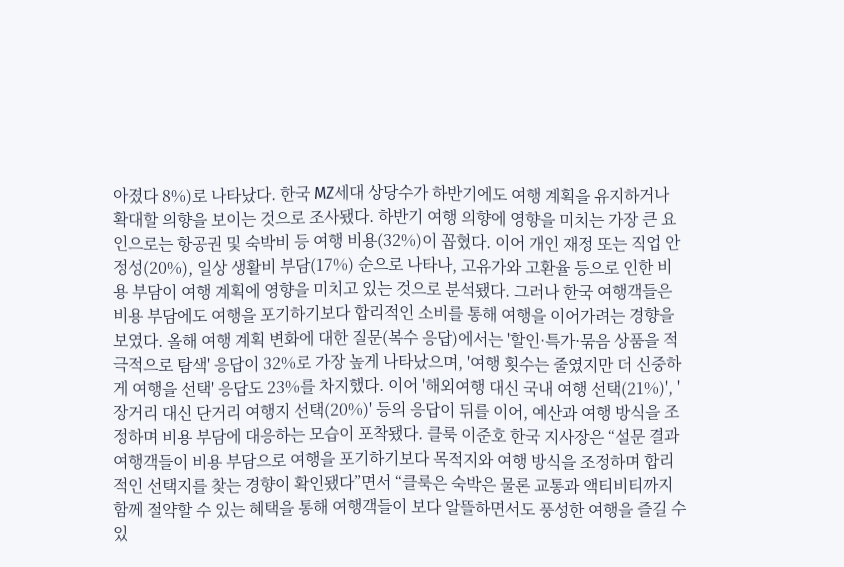아졌다 8%)로 나타났다. 한국 MZ세대 상당수가 하반기에도 여행 계획을 유지하거나 확대할 의향을 보이는 것으로 조사됐다. 하반기 여행 의향에 영향을 미치는 가장 큰 요인으로는 항공권 및 숙박비 등 여행 비용(32%)이 꼽혔다. 이어 개인 재정 또는 직업 안정성(20%), 일상 생활비 부담(17%) 순으로 나타나, 고유가와 고환율 등으로 인한 비용 부담이 여행 계획에 영향을 미치고 있는 것으로 분석됐다. 그러나 한국 여행객들은 비용 부담에도 여행을 포기하기보다 합리적인 소비를 통해 여행을 이어가려는 경향을 보였다. 올해 여행 계획 변화에 대한 질문(복수 응답)에서는 '할인·특가·묶음 상품을 적극적으로 탐색' 응답이 32%로 가장 높게 나타났으며, '여행 횟수는 줄였지만 더 신중하게 여행을 선택' 응답도 23%를 차지했다. 이어 '해외여행 대신 국내 여행 선택(21%)', '장거리 대신 단거리 여행지 선택(20%)' 등의 응답이 뒤를 이어, 예산과 여행 방식을 조정하며 비용 부담에 대응하는 모습이 포착됐다. 클룩 이준호 한국 지사장은 “설문 결과 여행객들이 비용 부담으로 여행을 포기하기보다 목적지와 여행 방식을 조정하며 합리적인 선택지를 찾는 경향이 확인됐다”면서 “클룩은 숙박은 물론 교통과 액티비티까지 함께 절약할 수 있는 혜택을 통해 여행객들이 보다 알뜰하면서도 풍성한 여행을 즐길 수 있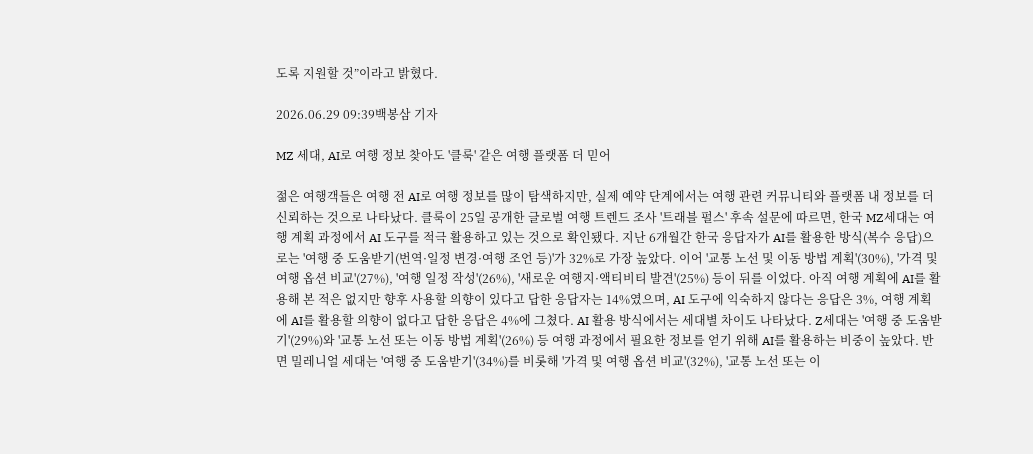도록 지원할 것”이라고 밝혔다.

2026.06.29 09:39백봉삼 기자

MZ 세대, AI로 여행 정보 찾아도 '클룩' 같은 여행 플랫폼 더 믿어

젊은 여행객들은 여행 전 AI로 여행 정보를 많이 탐색하지만, 실제 예약 단계에서는 여행 관련 커뮤니티와 플랫폼 내 정보를 더 신뢰하는 것으로 나타났다. 클룩이 25일 공개한 글로벌 여행 트렌드 조사 '트래블 펄스' 후속 설문에 따르면, 한국 MZ세대는 여행 계획 과정에서 AI 도구를 적극 활용하고 있는 것으로 확인됐다. 지난 6개월간 한국 응답자가 AI를 활용한 방식(복수 응답)으로는 '여행 중 도움받기(번역·일정 변경·여행 조언 등)'가 32%로 가장 높았다. 이어 '교통 노선 및 이동 방법 계획'(30%), '가격 및 여행 옵션 비교'(27%), '여행 일정 작성'(26%), '새로운 여행지·액티비티 발견'(25%) 등이 뒤를 이었다. 아직 여행 계획에 AI를 활용해 본 적은 없지만 향후 사용할 의향이 있다고 답한 응답자는 14%였으며, AI 도구에 익숙하지 않다는 응답은 3%, 여행 계획에 AI를 활용할 의향이 없다고 답한 응답은 4%에 그쳤다. AI 활용 방식에서는 세대별 차이도 나타났다. Z세대는 '여행 중 도움받기'(29%)와 '교통 노선 또는 이동 방법 계획'(26%) 등 여행 과정에서 필요한 정보를 얻기 위해 AI를 활용하는 비중이 높았다. 반면 밀레니얼 세대는 '여행 중 도움받기'(34%)를 비롯해 '가격 및 여행 옵션 비교'(32%), '교통 노선 또는 이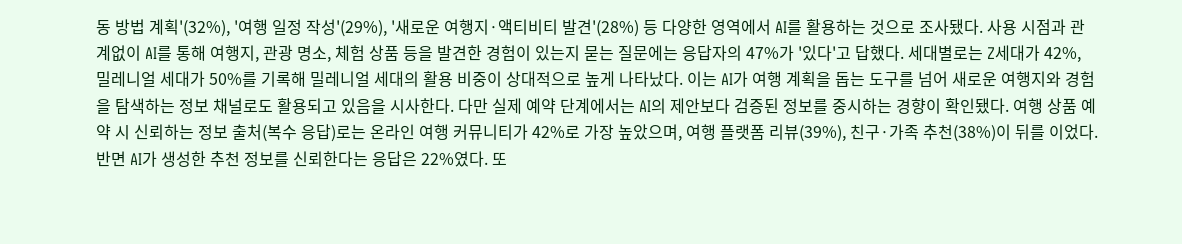동 방법 계획'(32%), '여행 일정 작성'(29%), '새로운 여행지·액티비티 발견'(28%) 등 다양한 영역에서 AI를 활용하는 것으로 조사됐다. 사용 시점과 관계없이 AI를 통해 여행지, 관광 명소, 체험 상품 등을 발견한 경험이 있는지 묻는 질문에는 응답자의 47%가 '있다'고 답했다. 세대별로는 Z세대가 42%, 밀레니얼 세대가 50%를 기록해 밀레니얼 세대의 활용 비중이 상대적으로 높게 나타났다. 이는 AI가 여행 계획을 돕는 도구를 넘어 새로운 여행지와 경험을 탐색하는 정보 채널로도 활용되고 있음을 시사한다. 다만 실제 예약 단계에서는 AI의 제안보다 검증된 정보를 중시하는 경향이 확인됐다. 여행 상품 예약 시 신뢰하는 정보 출처(복수 응답)로는 온라인 여행 커뮤니티가 42%로 가장 높았으며, 여행 플랫폼 리뷰(39%), 친구·가족 추천(38%)이 뒤를 이었다. 반면 AI가 생성한 추천 정보를 신뢰한다는 응답은 22%였다. 또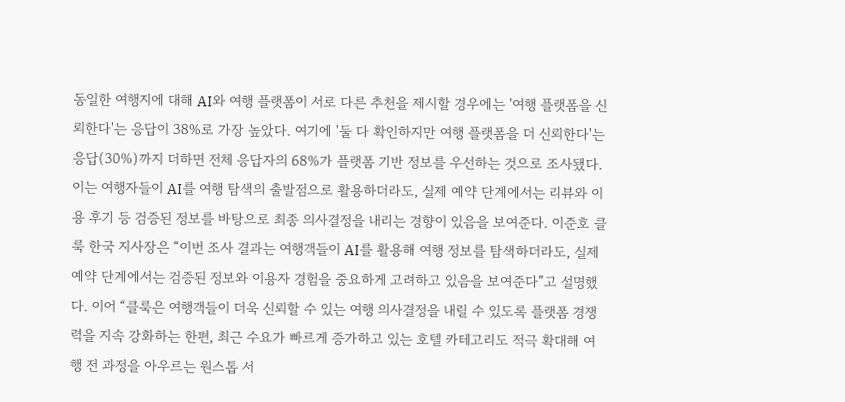동일한 여행지에 대해 AI와 여행 플랫폼이 서로 다른 추천을 제시할 경우에는 '여행 플랫폼을 신뢰한다'는 응답이 38%로 가장 높았다. 여기에 '둘 다 확인하지만 여행 플랫폼을 더 신뢰한다'는 응답(30%)까지 더하면 전체 응답자의 68%가 플랫폼 기반 정보를 우선하는 것으로 조사됐다. 이는 여행자들이 AI를 여행 탐색의 출발점으로 활용하더라도, 실제 예약 단계에서는 리뷰와 이용 후기 등 검증된 정보를 바탕으로 최종 의사결정을 내리는 경향이 있음을 보여준다. 이준호 클룩 한국 지사장은 “이번 조사 결과는 여행객들이 AI를 활용해 여행 정보를 탐색하더라도, 실제 예약 단계에서는 검증된 정보와 이용자 경험을 중요하게 고려하고 있음을 보여준다”고 설명했다. 이어 “클룩은 여행객들이 더욱 신뢰할 수 있는 여행 의사결정을 내릴 수 있도록 플랫폼 경쟁력을 지속 강화하는 한편, 최근 수요가 빠르게 증가하고 있는 호텔 카테고리도 적극 확대해 여행 전 과정을 아우르는 원스톱 서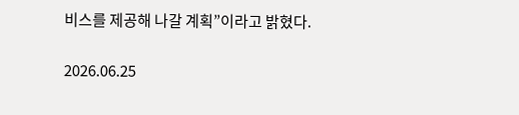비스를 제공해 나갈 계획”이라고 밝혔다.

2026.06.25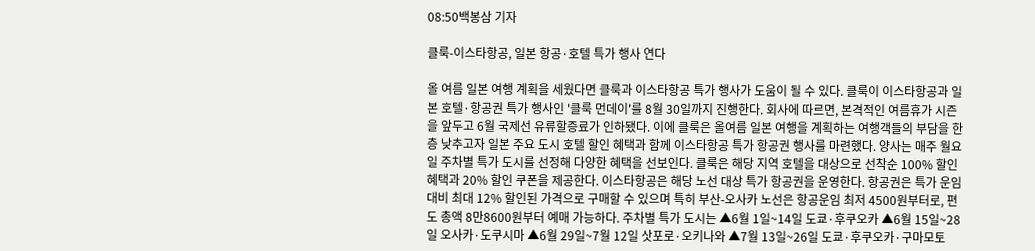08:50백봉삼 기자

클룩-이스타항공, 일본 항공·호텔 특가 행사 연다

올 여름 일본 여행 계획을 세웠다면 클룩과 이스타항공 특가 행사가 도움이 될 수 있다. 클룩이 이스타항공과 일본 호텔·항공권 특가 행사인 '클룩 먼데이'를 8월 30일까지 진행한다. 회사에 따르면, 본격적인 여름휴가 시즌을 앞두고 6월 국제선 유류할증료가 인하됐다. 이에 클룩은 올여름 일본 여행을 계획하는 여행객들의 부담을 한층 낮추고자 일본 주요 도시 호텔 할인 혜택과 함께 이스타항공 특가 항공권 행사를 마련했다. 양사는 매주 월요일 주차별 특가 도시를 선정해 다양한 혜택을 선보인다. 클룩은 해당 지역 호텔을 대상으로 선착순 100% 할인 혜택과 20% 할인 쿠폰을 제공한다. 이스타항공은 해당 노선 대상 특가 항공권을 운영한다. 항공권은 특가 운임 대비 최대 12% 할인된 가격으로 구매할 수 있으며 특히 부산-오사카 노선은 항공운임 최저 4500원부터로, 편도 총액 8만8600원부터 예매 가능하다. 주차별 특가 도시는 ▲6월 1일~14일 도쿄·후쿠오카 ▲6월 15일~28일 오사카·도쿠시마 ▲6월 29일~7월 12일 삿포로·오키나와 ▲7월 13일~26일 도쿄·후쿠오카·구마모토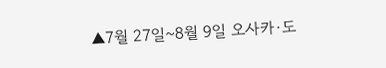▲7월 27일~8월 9일 오사카·도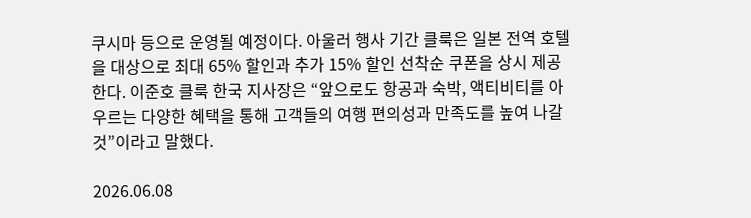쿠시마 등으로 운영될 예정이다. 아울러 행사 기간 클룩은 일본 전역 호텔을 대상으로 최대 65% 할인과 추가 15% 할인 선착순 쿠폰을 상시 제공한다. 이준호 클룩 한국 지사장은 “앞으로도 항공과 숙박, 액티비티를 아우르는 다양한 혜택을 통해 고객들의 여행 편의성과 만족도를 높여 나갈 것”이라고 말했다.

2026.06.08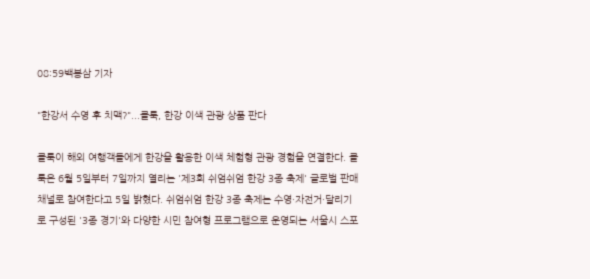08:59백봉삼 기자

"한강서 수영 후 치맥?"...클룩, 한강 이색 관광 상품 판다

클룩이 해외 여행객들에게 한강을 활용한 이색 체험형 관광 경험을 연결한다. 클룩은 6월 5일부터 7일까지 열리는 '제3회 쉬엄쉬엄 한강 3종 축제' 글로벌 판매 채널로 참여한다고 5일 밝혔다. 쉬엄쉬엄 한강 3종 축제는 수영·자전거·달리기로 구성된 '3종 경기'와 다양한 시민 참여형 프로그램으로 운영되는 서울시 스포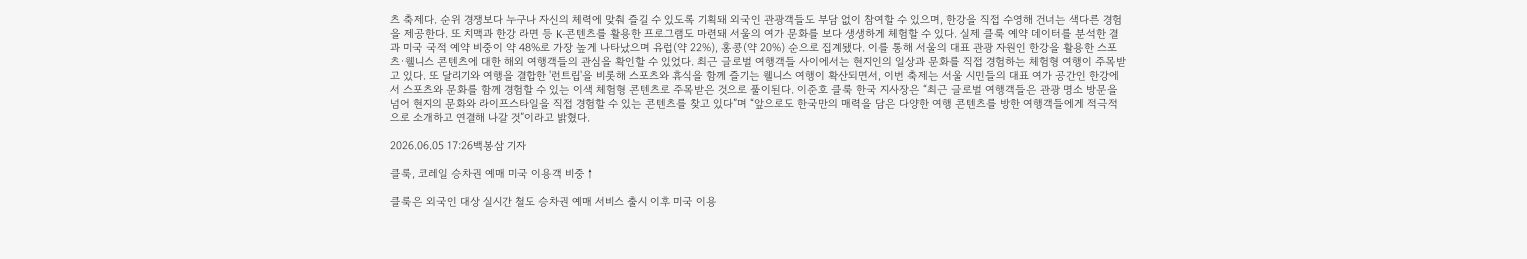츠 축제다. 순위 경쟁보다 누구나 자신의 체력에 맞춰 즐길 수 있도록 기획돼 외국인 관광객들도 부담 없이 참여할 수 있으며, 한강을 직접 수영해 건너는 색다른 경험을 제공한다. 또 치맥과 한강 라면 등 K-콘텐츠를 활용한 프로그램도 마련돼 서울의 여가 문화를 보다 생생하게 체험할 수 있다. 실제 클룩 예약 데이터를 분석한 결과 미국 국적 예약 비중이 약 48%로 가장 높게 나타났으며 유럽(약 22%), 홍콩(약 20%) 순으로 집계됐다. 이를 통해 서울의 대표 관광 자원인 한강을 활용한 스포츠·웰니스 콘텐츠에 대한 해외 여행객들의 관심을 확인할 수 있었다. 최근 글로벌 여행객들 사이에서는 현지인의 일상과 문화를 직접 경험하는 체험형 여행이 주목받고 있다. 또 달리기와 여행을 결합한 '런트립'을 비롯해 스포츠와 휴식을 함께 즐기는 웰니스 여행이 확산되면서, 이번 축제는 서울 시민들의 대표 여가 공간인 한강에서 스포츠와 문화를 함께 경험할 수 있는 이색 체험형 콘텐츠로 주목받은 것으로 풀이된다. 이준호 클룩 한국 지사장은 “최근 글로벌 여행객들은 관광 명소 방문을 넘어 현지의 문화와 라이프스타일을 직접 경험할 수 있는 콘텐츠를 찾고 있다”며 “앞으로도 한국만의 매력을 담은 다양한 여행 콘텐츠를 방한 여행객들에게 적극적으로 소개하고 연결해 나갈 것”이라고 밝혔다.

2026.06.05 17:26백봉삼 기자

클룩, 코레일 승차권 예매 미국 이용객 비중↑

클룩은 외국인 대상 실시간 철도 승차권 예매 서비스 출시 이후 미국 이용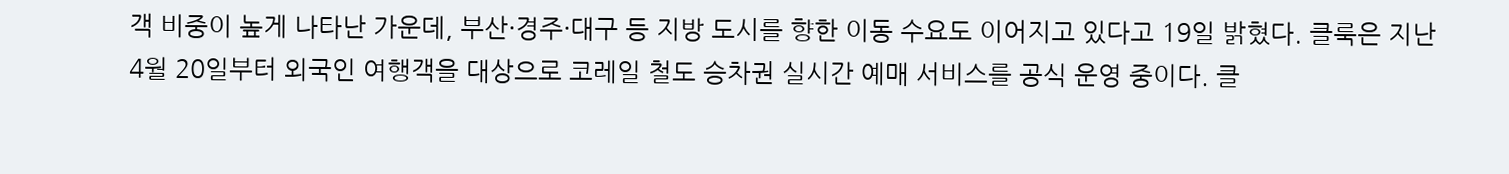객 비중이 높게 나타난 가운데, 부산·경주·대구 등 지방 도시를 향한 이동 수요도 이어지고 있다고 19일 밝혔다. 클룩은 지난 4월 20일부터 외국인 여행객을 대상으로 코레일 철도 승차권 실시간 예매 서비스를 공식 운영 중이다. 클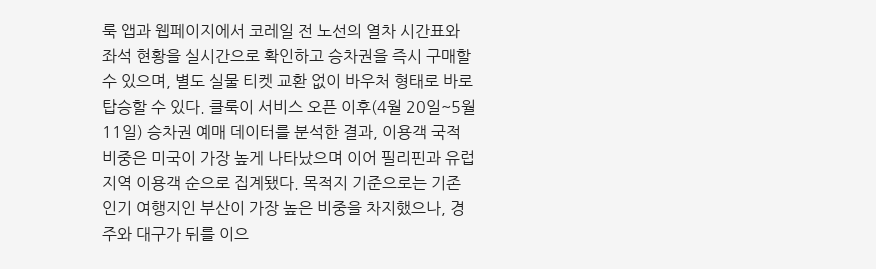룩 앱과 웹페이지에서 코레일 전 노선의 열차 시간표와 좌석 현황을 실시간으로 확인하고 승차권을 즉시 구매할 수 있으며, 별도 실물 티켓 교환 없이 바우처 형태로 바로 탑승할 수 있다. 클룩이 서비스 오픈 이후(4월 20일~5월 11일) 승차권 예매 데이터를 분석한 결과, 이용객 국적 비중은 미국이 가장 높게 나타났으며 이어 필리핀과 유럽 지역 이용객 순으로 집계됐다. 목적지 기준으로는 기존 인기 여행지인 부산이 가장 높은 비중을 차지했으나, 경주와 대구가 뒤를 이으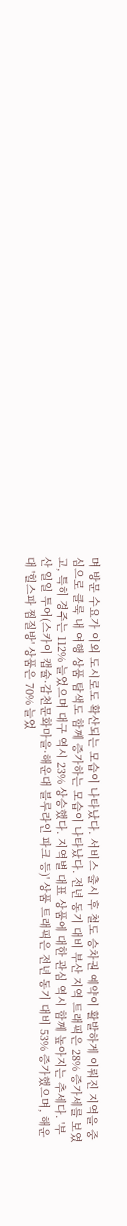며 방문 수요가 이외 도시로도 확산되는 모습이 나타났다. 서비스 출시 후 철도 승차권 예약이 활발하게 이뤄진 지역을 중심으로 클룩 내 여행 상품 탐색도 함께 증가하는 모습이 나타났다. 전년 동기 대비 부산 지역 트래픽은 28% 증가세를 보였고, 특히 경주는 112% 늘었으며 대구 역시 23% 상승했다. 지역별 대표 상품에 대한 관심 역시 함께 높아지는 추세다. '부산 일일 투어(스카이 캡슐·감천문화마을·해운대 블루라인 파크 등)' 상품 트래픽은 전년 동기 대비 53% 증가했으며, 해운대 '힐스파 찜질방' 상품은 70% 늘었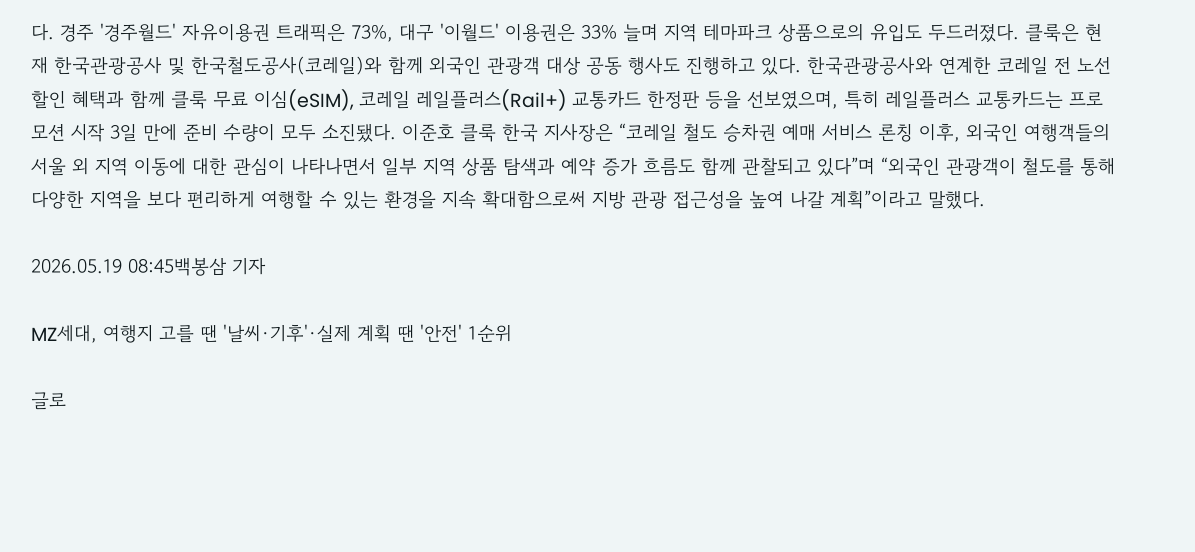다. 경주 '경주월드' 자유이용권 트래픽은 73%, 대구 '이월드' 이용권은 33% 늘며 지역 테마파크 상품으로의 유입도 두드러졌다. 클룩은 현재 한국관광공사 및 한국철도공사(코레일)와 함께 외국인 관광객 대상 공동 행사도 진행하고 있다. 한국관광공사와 연계한 코레일 전 노선 할인 혜택과 함께 클룩 무료 이심(eSIM), 코레일 레일플러스(Rail+) 교통카드 한정판 등을 선보였으며, 특히 레일플러스 교통카드는 프로모션 시작 3일 만에 준비 수량이 모두 소진됐다. 이준호 클룩 한국 지사장은 “코레일 철도 승차권 예매 서비스 론칭 이후, 외국인 여행객들의 서울 외 지역 이동에 대한 관심이 나타나면서 일부 지역 상품 탐색과 예약 증가 흐름도 함께 관찰되고 있다”며 “외국인 관광객이 철도를 통해 다양한 지역을 보다 편리하게 여행할 수 있는 환경을 지속 확대함으로써 지방 관광 접근성을 높여 나갈 계획”이라고 말했다.

2026.05.19 08:45백봉삼 기자

MZ세대, 여행지 고를 땐 '날씨·기후'·실제 계획 땐 '안전' 1순위

글로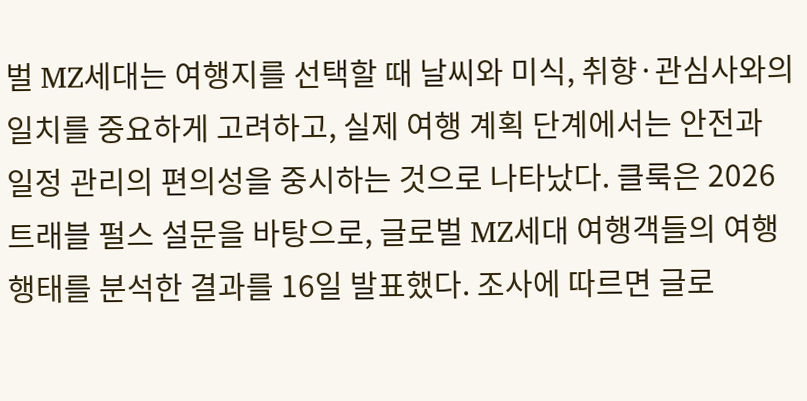벌 MZ세대는 여행지를 선택할 때 날씨와 미식, 취향·관심사와의 일치를 중요하게 고려하고, 실제 여행 계획 단계에서는 안전과 일정 관리의 편의성을 중시하는 것으로 나타났다. 클룩은 2026 트래블 펄스 설문을 바탕으로, 글로벌 MZ세대 여행객들의 여행 행태를 분석한 결과를 16일 발표했다. 조사에 따르면 글로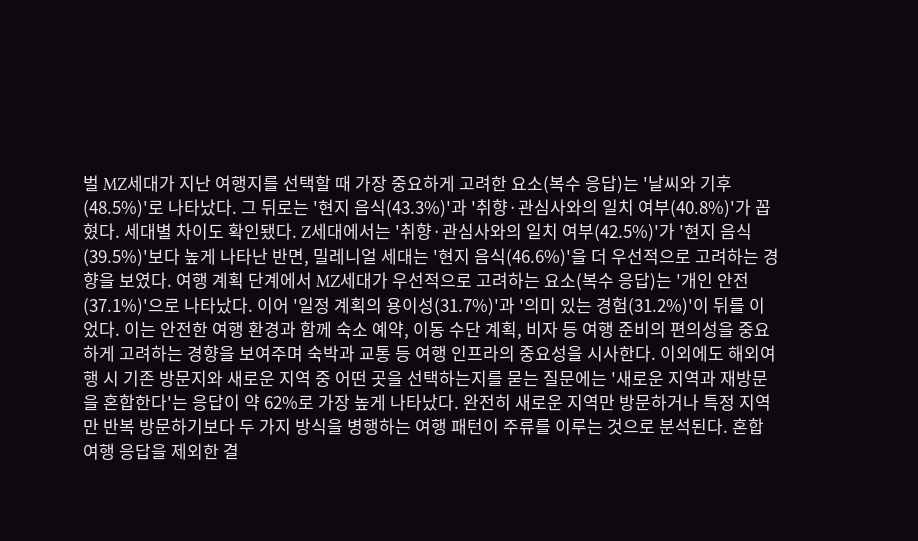벌 MZ세대가 지난 여행지를 선택할 때 가장 중요하게 고려한 요소(복수 응답)는 '날씨와 기후(48.5%)'로 나타났다. 그 뒤로는 '현지 음식(43.3%)'과 '취향·관심사와의 일치 여부(40.8%)'가 꼽혔다. 세대별 차이도 확인됐다. Z세대에서는 '취향·관심사와의 일치 여부(42.5%)'가 '현지 음식(39.5%)'보다 높게 나타난 반면, 밀레니얼 세대는 '현지 음식(46.6%)'을 더 우선적으로 고려하는 경향을 보였다. 여행 계획 단계에서 MZ세대가 우선적으로 고려하는 요소(복수 응답)는 '개인 안전(37.1%)'으로 나타났다. 이어 '일정 계획의 용이성(31.7%)'과 '의미 있는 경험(31.2%)'이 뒤를 이었다. 이는 안전한 여행 환경과 함께 숙소 예약, 이동 수단 계획, 비자 등 여행 준비의 편의성을 중요하게 고려하는 경향을 보여주며 숙박과 교통 등 여행 인프라의 중요성을 시사한다. 이외에도 해외여행 시 기존 방문지와 새로운 지역 중 어떤 곳을 선택하는지를 묻는 질문에는 '새로운 지역과 재방문을 혼합한다'는 응답이 약 62%로 가장 높게 나타났다. 완전히 새로운 지역만 방문하거나 특정 지역만 반복 방문하기보다 두 가지 방식을 병행하는 여행 패턴이 주류를 이루는 것으로 분석된다. 혼합 여행 응답을 제외한 결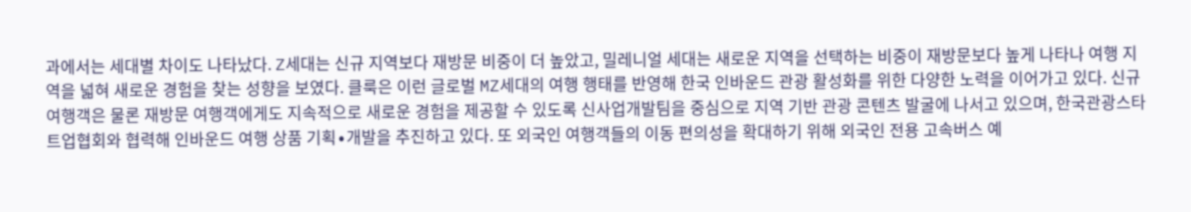과에서는 세대별 차이도 나타났다. Z세대는 신규 지역보다 재방문 비중이 더 높았고, 밀레니얼 세대는 새로운 지역을 선택하는 비중이 재방문보다 높게 나타나 여행 지역을 넓혀 새로운 경험을 찾는 성향을 보였다. 클룩은 이런 글로벌 MZ세대의 여행 행태를 반영해 한국 인바운드 관광 활성화를 위한 다양한 노력을 이어가고 있다. 신규 여행객은 물론 재방문 여행객에게도 지속적으로 새로운 경험을 제공할 수 있도록 신사업개발팀을 중심으로 지역 기반 관광 콘텐츠 발굴에 나서고 있으며, 한국관광스타트업협회와 협력해 인바운드 여행 상품 기획∙개발을 추진하고 있다. 또 외국인 여행객들의 이동 편의성을 확대하기 위해 외국인 전용 고속버스 예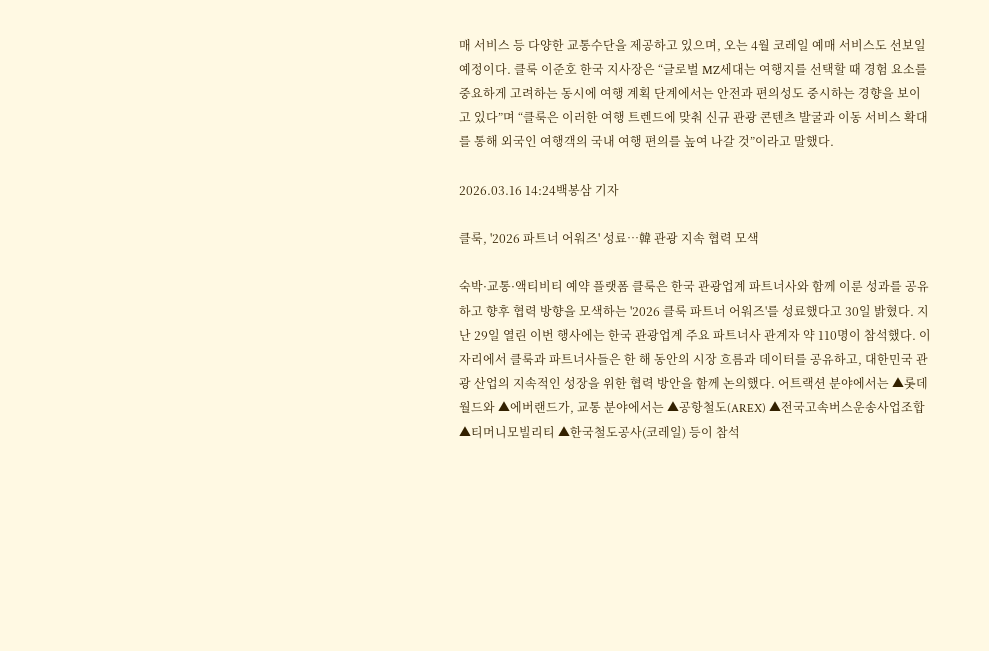매 서비스 등 다양한 교통수단을 제공하고 있으며, 오는 4월 코레일 예매 서비스도 선보일 예정이다. 클룩 이준호 한국 지사장은 “글로벌 MZ세대는 여행지를 선택할 때 경험 요소를 중요하게 고려하는 동시에 여행 계획 단계에서는 안전과 편의성도 중시하는 경향을 보이고 있다”며 “클룩은 이러한 여행 트렌드에 맞춰 신규 관광 콘텐츠 발굴과 이동 서비스 확대를 통해 외국인 여행객의 국내 여행 편의를 높여 나갈 것”이라고 말했다.

2026.03.16 14:24백봉삼 기자

클룩, '2026 파트너 어워즈' 성료…韓 관광 지속 협력 모색

숙박·교통·액티비티 예약 플랫폼 클룩은 한국 관광업계 파트너사와 함께 이룬 성과를 공유하고 향후 협력 방향을 모색하는 '2026 클룩 파트너 어워즈'를 성료했다고 30일 밝혔다. 지난 29일 열린 이번 행사에는 한국 관광업계 주요 파트너사 관계자 약 110명이 참석했다. 이 자리에서 클룩과 파트너사들은 한 해 동안의 시장 흐름과 데이터를 공유하고, 대한민국 관광 산업의 지속적인 성장을 위한 협력 방안을 함께 논의했다. 어트랙션 분야에서는 ▲롯데월드와 ▲에버랜드가, 교통 분야에서는 ▲공항철도(AREX) ▲전국고속버스운송사업조합 ▲티머니모빌리티 ▲한국철도공사(코레일) 등이 참석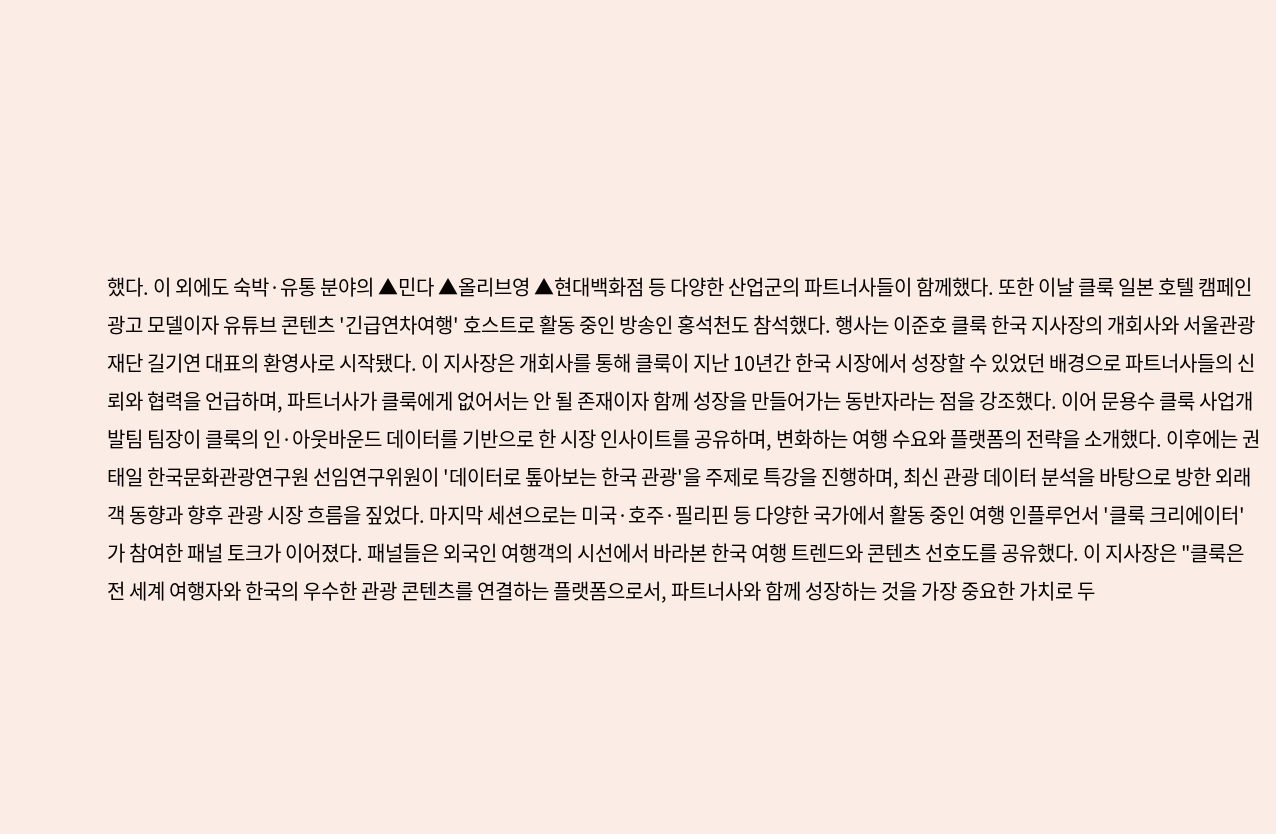했다. 이 외에도 숙박·유통 분야의 ▲민다 ▲올리브영 ▲현대백화점 등 다양한 산업군의 파트너사들이 함께했다. 또한 이날 클룩 일본 호텔 캠페인 광고 모델이자 유튜브 콘텐츠 '긴급연차여행' 호스트로 활동 중인 방송인 홍석천도 참석했다. 행사는 이준호 클룩 한국 지사장의 개회사와 서울관광재단 길기연 대표의 환영사로 시작됐다. 이 지사장은 개회사를 통해 클룩이 지난 10년간 한국 시장에서 성장할 수 있었던 배경으로 파트너사들의 신뢰와 협력을 언급하며, 파트너사가 클룩에게 없어서는 안 될 존재이자 함께 성장을 만들어가는 동반자라는 점을 강조했다. 이어 문용수 클룩 사업개발팀 팀장이 클룩의 인·아웃바운드 데이터를 기반으로 한 시장 인사이트를 공유하며, 변화하는 여행 수요와 플랫폼의 전략을 소개했다. 이후에는 권태일 한국문화관광연구원 선임연구위원이 '데이터로 톺아보는 한국 관광'을 주제로 특강을 진행하며, 최신 관광 데이터 분석을 바탕으로 방한 외래객 동향과 향후 관광 시장 흐름을 짚었다. 마지막 세션으로는 미국·호주·필리핀 등 다양한 국가에서 활동 중인 여행 인플루언서 '클룩 크리에이터'가 참여한 패널 토크가 이어졌다. 패널들은 외국인 여행객의 시선에서 바라본 한국 여행 트렌드와 콘텐츠 선호도를 공유했다. 이 지사장은 "클룩은 전 세계 여행자와 한국의 우수한 관광 콘텐츠를 연결하는 플랫폼으로서, 파트너사와 함께 성장하는 것을 가장 중요한 가치로 두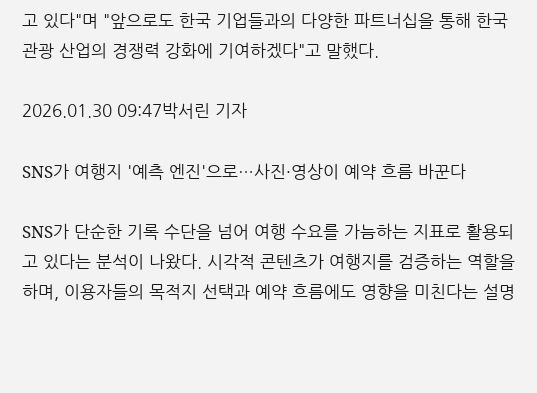고 있다"며 "앞으로도 한국 기업들과의 다양한 파트너십을 통해 한국 관광 산업의 경쟁력 강화에 기여하겠다"고 말했다.

2026.01.30 09:47박서린 기자

SNS가 여행지 '예측 엔진'으로…사진·영상이 예약 흐름 바꾼다

SNS가 단순한 기록 수단을 넘어 여행 수요를 가늠하는 지표로 활용되고 있다는 분석이 나왔다. 시각적 콘텐츠가 여행지를 검증하는 역할을 하며, 이용자들의 목적지 선택과 예약 흐름에도 영향을 미친다는 설명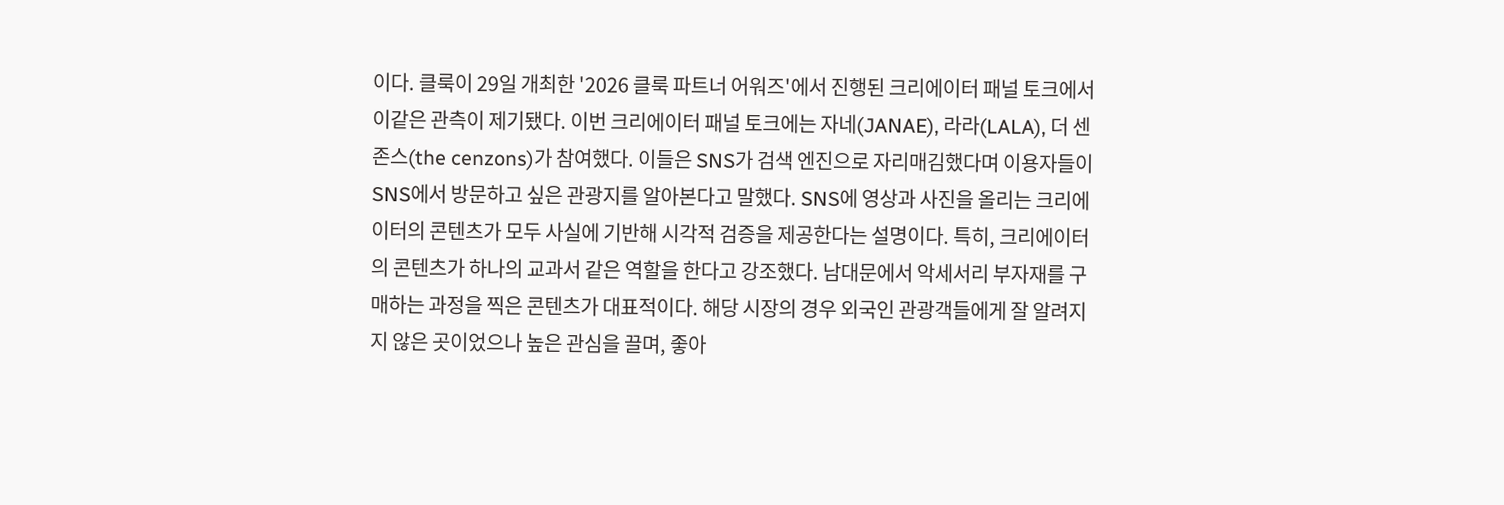이다. 클룩이 29일 개최한 '2026 클룩 파트너 어워즈'에서 진행된 크리에이터 패널 토크에서 이같은 관측이 제기됐다. 이번 크리에이터 패널 토크에는 자네(JANAE), 라라(LALA), 더 센존스(the cenzons)가 참여했다. 이들은 SNS가 검색 엔진으로 자리매김했다며 이용자들이 SNS에서 방문하고 싶은 관광지를 알아본다고 말했다. SNS에 영상과 사진을 올리는 크리에이터의 콘텐츠가 모두 사실에 기반해 시각적 검증을 제공한다는 설명이다. 특히, 크리에이터의 콘텐츠가 하나의 교과서 같은 역할을 한다고 강조했다. 남대문에서 악세서리 부자재를 구매하는 과정을 찍은 콘텐츠가 대표적이다. 해당 시장의 경우 외국인 관광객들에게 잘 알려지지 않은 곳이었으나 높은 관심을 끌며, 좋아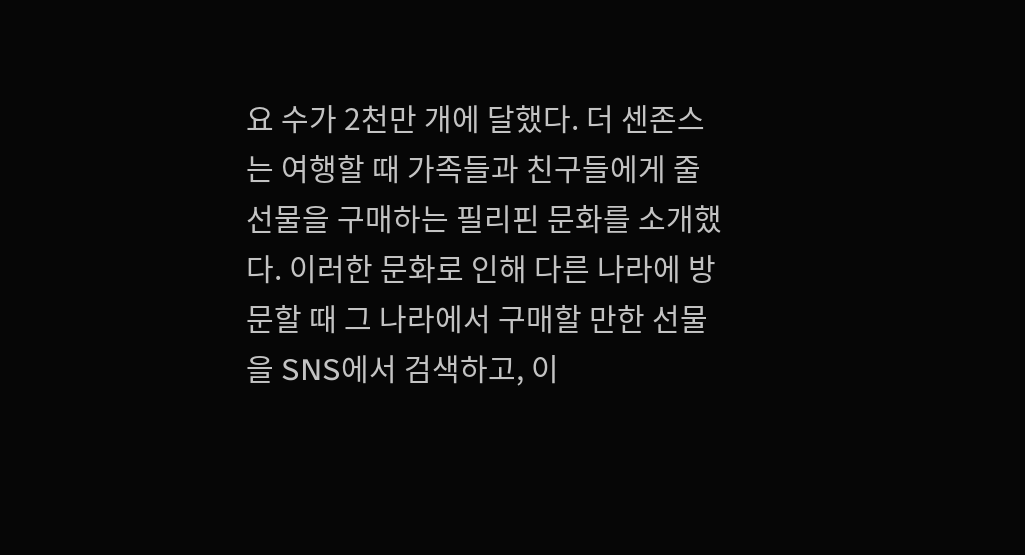요 수가 2천만 개에 달했다. 더 센존스는 여행할 때 가족들과 친구들에게 줄 선물을 구매하는 필리핀 문화를 소개했다. 이러한 문화로 인해 다른 나라에 방문할 때 그 나라에서 구매할 만한 선물을 SNS에서 검색하고, 이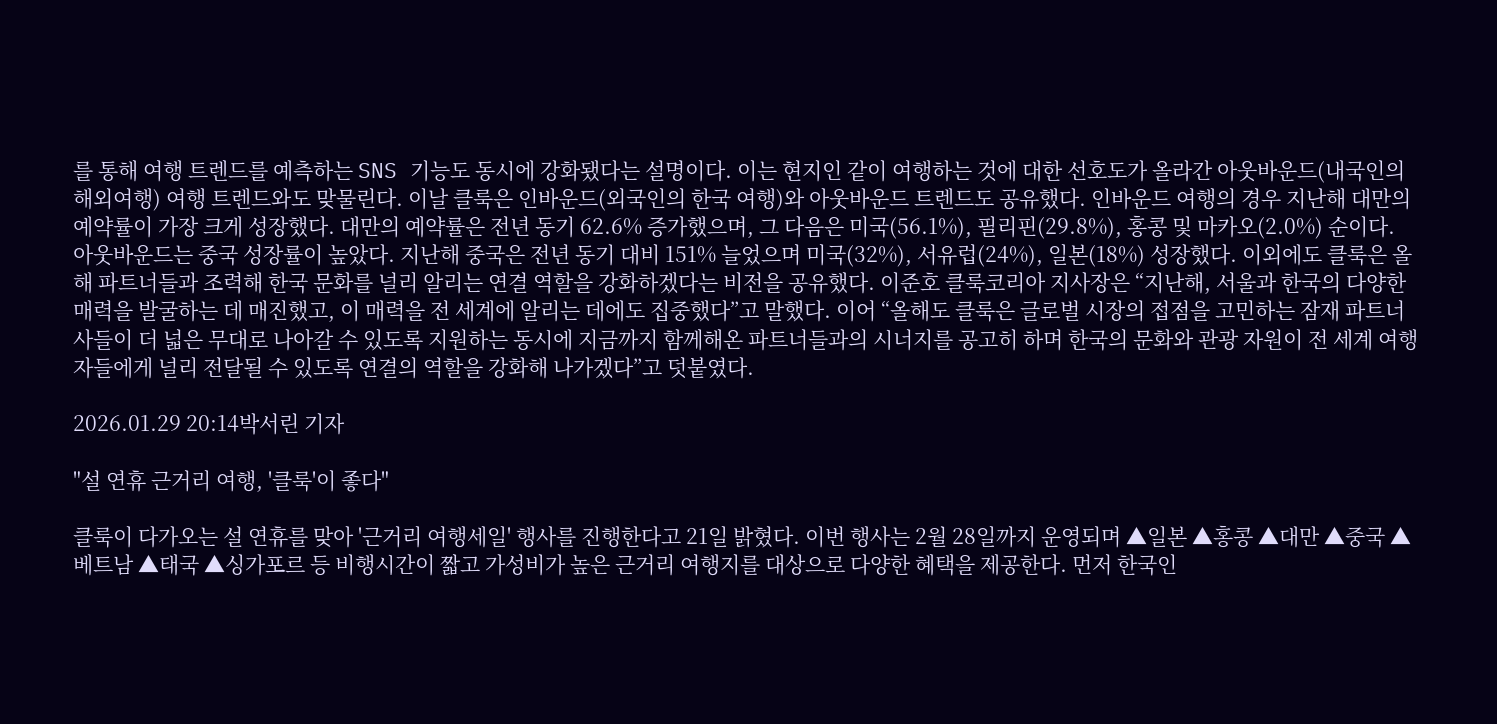를 통해 여행 트렌드를 예측하는 SNS 기능도 동시에 강화됐다는 설명이다. 이는 현지인 같이 여행하는 것에 대한 선호도가 올라간 아웃바운드(내국인의 해외여행) 여행 트렌드와도 맞물린다. 이날 클룩은 인바운드(외국인의 한국 여행)와 아웃바운드 트렌드도 공유했다. 인바운드 여행의 경우 지난해 대만의 예약률이 가장 크게 성장했다. 대만의 예약률은 전년 동기 62.6% 증가했으며, 그 다음은 미국(56.1%), 필리핀(29.8%), 홍콩 및 마카오(2.0%) 순이다. 아웃바운드는 중국 성장률이 높았다. 지난해 중국은 전년 동기 대비 151% 늘었으며 미국(32%), 서유럽(24%), 일본(18%) 성장했다. 이외에도 클룩은 올해 파트너들과 조력해 한국 문화를 널리 알리는 연결 역할을 강화하겠다는 비전을 공유했다. 이준호 클룩코리아 지사장은 “지난해, 서울과 한국의 다양한 매력을 발굴하는 데 매진했고, 이 매력을 전 세계에 알리는 데에도 집중했다”고 말했다. 이어 “올해도 클룩은 글로벌 시장의 접점을 고민하는 잠재 파트너사들이 더 넓은 무대로 나아갈 수 있도록 지원하는 동시에 지금까지 함께해온 파트너들과의 시너지를 공고히 하며 한국의 문화와 관광 자원이 전 세계 여행자들에게 널리 전달될 수 있도록 연결의 역할을 강화해 나가겠다”고 덧붙였다.

2026.01.29 20:14박서린 기자

"설 연휴 근거리 여행, '클룩'이 좋다"

클룩이 다가오는 설 연휴를 맞아 '근거리 여행세일' 행사를 진행한다고 21일 밝혔다. 이번 행사는 2월 28일까지 운영되며 ▲일본 ▲홍콩 ▲대만 ▲중국 ▲베트남 ▲태국 ▲싱가포르 등 비행시간이 짧고 가성비가 높은 근거리 여행지를 대상으로 다양한 혜택을 제공한다. 먼저 한국인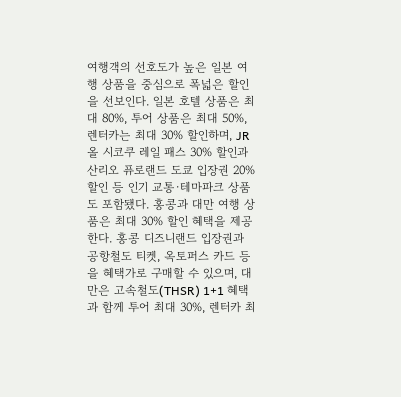여행객의 선호도가 높은 일본 여행 상품을 중심으로 폭넓은 할인을 선보인다. 일본 호텔 상품은 최대 80%, 투어 상품은 최대 50%, 렌터카는 최대 30% 할인하며, JR 올 시코쿠 레일 패스 30% 할인과 산리오 퓨로랜드 도쿄 입장권 20% 할인 등 인기 교통·테마파크 상품도 포함됐다. 홍콩과 대만 여행 상품은 최대 30% 할인 혜택을 제공한다. 홍콩 디즈니랜드 입장권과 공항철도 티켓, 옥토퍼스 카드 등을 혜택가로 구매할 수 있으며, 대만은 고속철도(THSR) 1+1 혜택과 함께 투어 최대 30%, 렌터카 최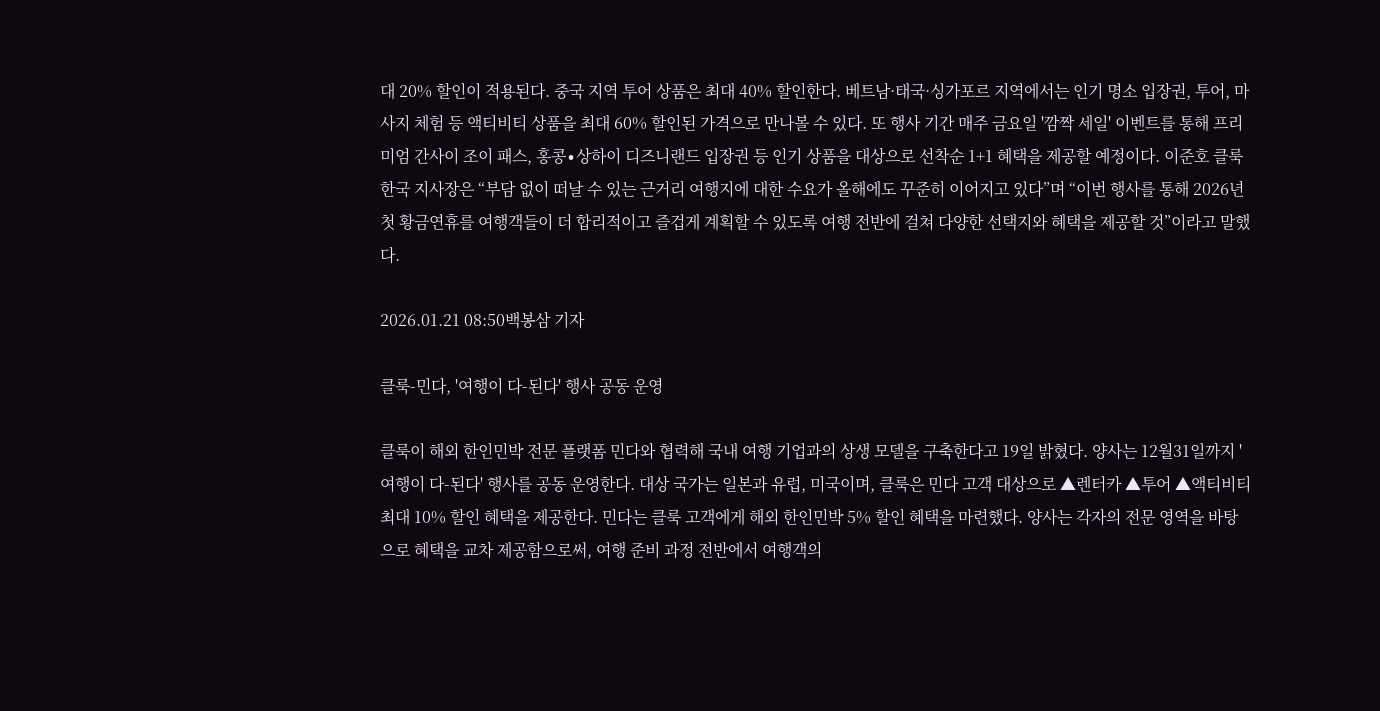대 20% 할인이 적용된다. 중국 지역 투어 상품은 최대 40% 할인한다. 베트남·태국·싱가포르 지역에서는 인기 명소 입장권, 투어, 마사지 체험 등 액티비티 상품을 최대 60% 할인된 가격으로 만나볼 수 있다. 또 행사 기간 매주 금요일 '깜짝 세일' 이벤트를 통해 프리미엄 간사이 조이 패스, 홍콩∙상하이 디즈니랜드 입장권 등 인기 상품을 대상으로 선착순 1+1 혜택을 제공할 예정이다. 이준호 클룩 한국 지사장은 “부담 없이 떠날 수 있는 근거리 여행지에 대한 수요가 올해에도 꾸준히 이어지고 있다”며 “이번 행사를 통해 2026년 첫 황금연휴를 여행객들이 더 합리적이고 즐겁게 계획할 수 있도록 여행 전반에 걸쳐 다양한 선택지와 혜택을 제공할 것”이라고 말했다.

2026.01.21 08:50백봉삼 기자

클룩-민다, '여행이 다-된다' 행사 공동 운영

클룩이 해외 한인민박 전문 플랫폼 민다와 협력해 국내 여행 기업과의 상생 모델을 구축한다고 19일 밝혔다. 양사는 12월31일까지 '여행이 다-된다' 행사를 공동 운영한다. 대상 국가는 일본과 유럽, 미국이며, 클룩은 민다 고객 대상으로 ▲렌터카 ▲투어 ▲액티비티 최대 10% 할인 혜택을 제공한다. 민다는 클룩 고객에게 해외 한인민박 5% 할인 혜택을 마련했다. 양사는 각자의 전문 영역을 바탕으로 혜택을 교차 제공함으로써, 여행 준비 과정 전반에서 여행객의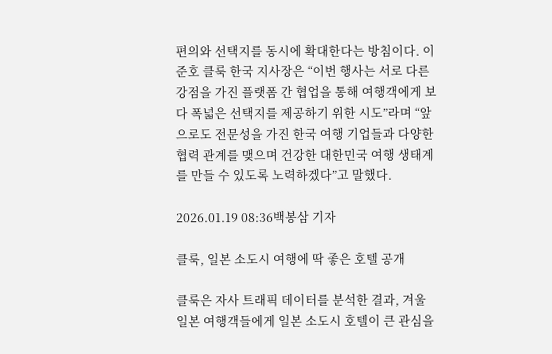편의와 선택지를 동시에 확대한다는 방침이다. 이준호 클룩 한국 지사장은 “이번 행사는 서로 다른 강점을 가진 플랫폼 간 협업을 통해 여행객에게 보다 폭넓은 선택지를 제공하기 위한 시도”라며 “앞으로도 전문성을 가진 한국 여행 기업들과 다양한 협력 관계를 맺으며 건강한 대한민국 여행 생태계를 만들 수 있도록 노력하겠다”고 말했다.

2026.01.19 08:36백봉삼 기자

클룩, 일본 소도시 여행에 딱 좋은 호텔 공개

클룩은 자사 트래픽 데이터를 분석한 결과, 겨울 일본 여행객들에게 일본 소도시 호텔이 큰 관심을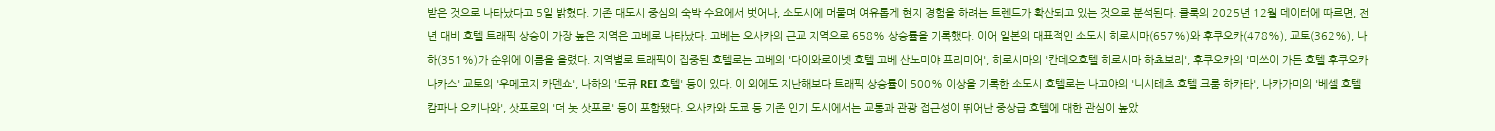받은 것으로 나타났다고 5일 밝혔다. 기존 대도시 중심의 숙박 수요에서 벗어나, 소도시에 머물며 여유롭게 현지 경험을 하려는 트렌드가 확산되고 있는 것으로 분석된다. 클룩의 2025년 12월 데이터에 따르면, 전년 대비 호텔 트래픽 상승이 가장 높은 지역은 고베로 나타났다. 고베는 오사카의 근교 지역으로 658% 상승률을 기록했다. 이어 일본의 대표적인 소도시 히로시마(657%)와 후쿠오카(478%), 교토(362%), 나하(351%)가 순위에 이름을 올렸다. 지역별로 트래픽이 집중된 호텔로는 고베의 '다이와로이넷 호텔 고베 산노미야 프리미어', 히로시마의 '칸데오호텔 히로시마 하쵸보리', 후쿠오카의 '미쓰이 가든 호텔 후쿠오카 나카스' 교토의 '우메코지 카덴쇼', 나하의 '도큐 REI 호텔' 등이 있다. 이 외에도 지난해보다 트래픽 상승률이 500% 이상을 기록한 소도시 호텔로는 나고야의 '니시테츠 호텔 크룸 하카타', 나카가미의 '베셀 호텔 캄파나 오키나와', 삿포로의 '더 놋 삿포로' 등이 포함됐다. 오사카와 도쿄 등 기존 인기 도시에서는 교통과 관광 접근성이 뛰어난 중상급 호텔에 대한 관심이 높았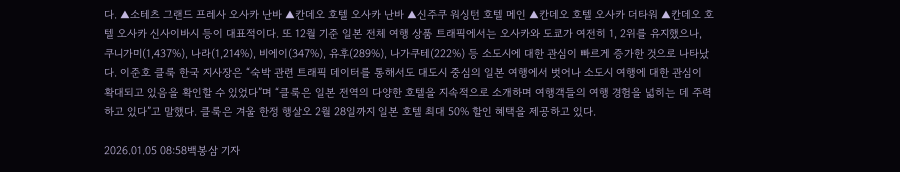다. ▲소테츠 그랜드 프레사 오사카 난바 ▲칸데오 호텔 오사카 난바 ▲신주쿠 워싱턴 호텔 메인 ▲칸데오 호텔 오사카 더타워 ▲칸데오 호텔 오사카 신사이바시 등이 대표적이다. 또 12월 기준 일본 전체 여행 상품 트래픽에서는 오사카와 도쿄가 여전히 1, 2위를 유지했으나, 쿠니가미(1,437%), 나라(1,214%), 비에이(347%), 유후(289%), 나가쿠테(222%) 등 소도시에 대한 관심이 빠르게 증가한 것으로 나타났다. 이준호 클룩 한국 지사장은 “숙박 관련 트래픽 데이터를 통해서도 대도시 중심의 일본 여행에서 벗어나 소도시 여행에 대한 관심이 확대되고 있음을 확인할 수 있었다”며 “클룩은 일본 전역의 다양한 호텔을 지속적으로 소개하며 여행객들의 여행 경험을 넓히는 데 주력하고 있다”고 말했다. 클룩은 겨울 한정 행살오 2월 28일까지 일본 호텔 최대 50% 할인 혜택을 제공하고 있다.

2026.01.05 08:58백봉삼 기자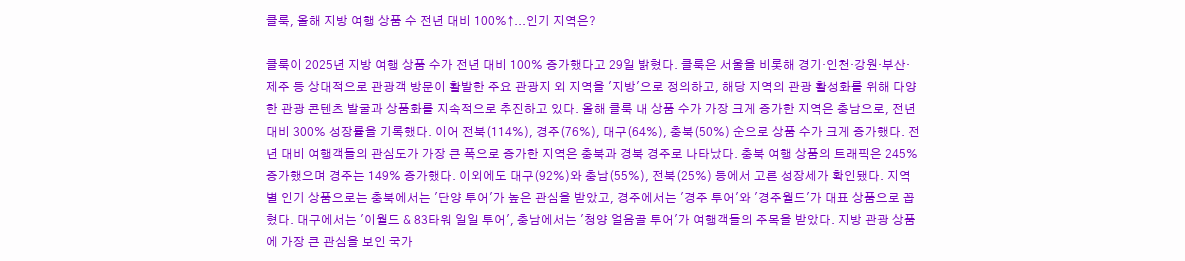클룩, 올해 지방 여행 상품 수 전년 대비 100%↑...인기 지역은?

클룩이 2025년 지방 여행 상품 수가 전년 대비 100% 증가했다고 29일 밝혔다. 클룩은 서울을 비롯해 경기·인천·강원·부산·제주 등 상대적으로 관광객 방문이 활발한 주요 관광지 외 지역을 '지방'으로 정의하고, 해당 지역의 관광 활성화를 위해 다양한 관광 콘텐츠 발굴과 상품화를 지속적으로 추진하고 있다. 올해 클룩 내 상품 수가 가장 크게 증가한 지역은 충남으로, 전년 대비 300% 성장률을 기록했다. 이어 전북(114%), 경주(76%), 대구(64%), 충북(50%) 순으로 상품 수가 크게 증가했다. 전년 대비 여행객들의 관심도가 가장 큰 폭으로 증가한 지역은 충북과 경북 경주로 나타났다. 충북 여행 상품의 트래픽은 245% 증가했으며 경주는 149% 증가했다. 이외에도 대구(92%)와 충남(55%), 전북(25%) 등에서 고른 성장세가 확인됐다. 지역별 인기 상품으로는 충북에서는 '단양 투어'가 높은 관심을 받았고, 경주에서는 '경주 투어'와 '경주월드'가 대표 상품으로 꼽혔다. 대구에서는 '이월드 & 83타워 일일 투어', 충남에서는 '청양 얼음골 투어'가 여행객들의 주목을 받았다. 지방 관광 상품에 가장 큰 관심을 보인 국가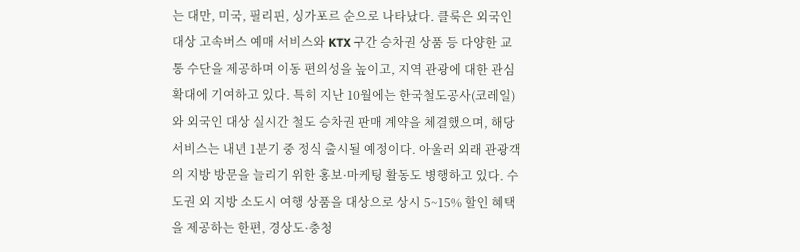는 대만, 미국, 필리핀, 싱가포르 순으로 나타났다. 클룩은 외국인 대상 고속버스 예매 서비스와 KTX 구간 승차권 상품 등 다양한 교통 수단을 제공하며 이동 편의성을 높이고, 지역 관광에 대한 관심 확대에 기여하고 있다. 특히 지난 10월에는 한국철도공사(코레일)와 외국인 대상 실시간 철도 승차권 판매 계약을 체결했으며, 해당 서비스는 내년 1분기 중 정식 출시될 예정이다. 아울러 외래 관광객의 지방 방문을 늘리기 위한 홍보·마케팅 활동도 병행하고 있다. 수도권 외 지방 소도시 여행 상품을 대상으로 상시 5~15% 할인 혜택을 제공하는 한편, 경상도·충청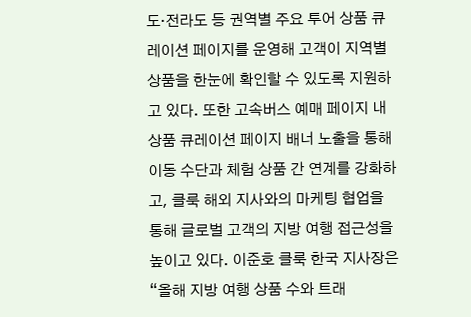도·전라도 등 권역별 주요 투어 상품 큐레이션 페이지를 운영해 고객이 지역별 상품을 한눈에 확인할 수 있도록 지원하고 있다. 또한 고속버스 예매 페이지 내 상품 큐레이션 페이지 배너 노출을 통해 이동 수단과 체험 상품 간 연계를 강화하고, 클룩 해외 지사와의 마케팅 협업을 통해 글로벌 고객의 지방 여행 접근성을 높이고 있다. 이준호 클룩 한국 지사장은 “올해 지방 여행 상품 수와 트래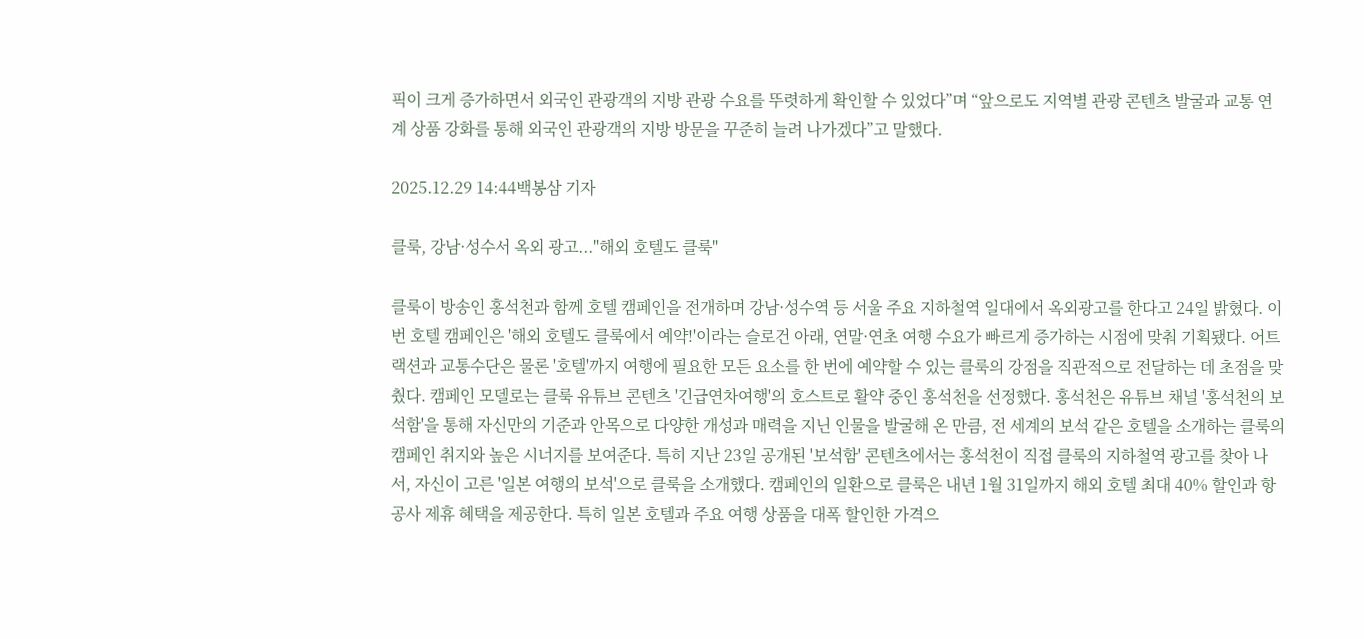픽이 크게 증가하면서 외국인 관광객의 지방 관광 수요를 뚜렷하게 확인할 수 있었다”며 “앞으로도 지역별 관광 콘텐츠 발굴과 교통 연계 상품 강화를 통해 외국인 관광객의 지방 방문을 꾸준히 늘려 나가겠다”고 말했다.

2025.12.29 14:44백봉삼 기자

클룩, 강남·성수서 옥외 광고..."해외 호텔도 클룩"

클룩이 방송인 홍석천과 함께 호텔 캠페인을 전개하며 강남·성수역 등 서울 주요 지하철역 일대에서 옥외광고를 한다고 24일 밝혔다. 이번 호텔 캠페인은 '해외 호텔도 클룩에서 예약!'이라는 슬로건 아래, 연말·연초 여행 수요가 빠르게 증가하는 시점에 맞춰 기획됐다. 어트랙션과 교통수단은 물론 '호텔'까지 여행에 필요한 모든 요소를 한 번에 예약할 수 있는 클룩의 강점을 직관적으로 전달하는 데 초점을 맞췄다. 캠페인 모델로는 클룩 유튜브 콘텐츠 '긴급연차여행'의 호스트로 활약 중인 홍석천을 선정했다. 홍석천은 유튜브 채널 '홍석천의 보석함'을 통해 자신만의 기준과 안목으로 다양한 개성과 매력을 지닌 인물을 발굴해 온 만큼, 전 세계의 보석 같은 호텔을 소개하는 클룩의 캠페인 취지와 높은 시너지를 보여준다. 특히 지난 23일 공개된 '보석함' 콘텐츠에서는 홍석천이 직접 클룩의 지하철역 광고를 찾아 나서, 자신이 고른 '일본 여행의 보석'으로 클룩을 소개했다. 캠페인의 일환으로 클룩은 내년 1월 31일까지 해외 호텔 최대 40% 할인과 항공사 제휴 혜택을 제공한다. 특히 일본 호텔과 주요 여행 상품을 대폭 할인한 가격으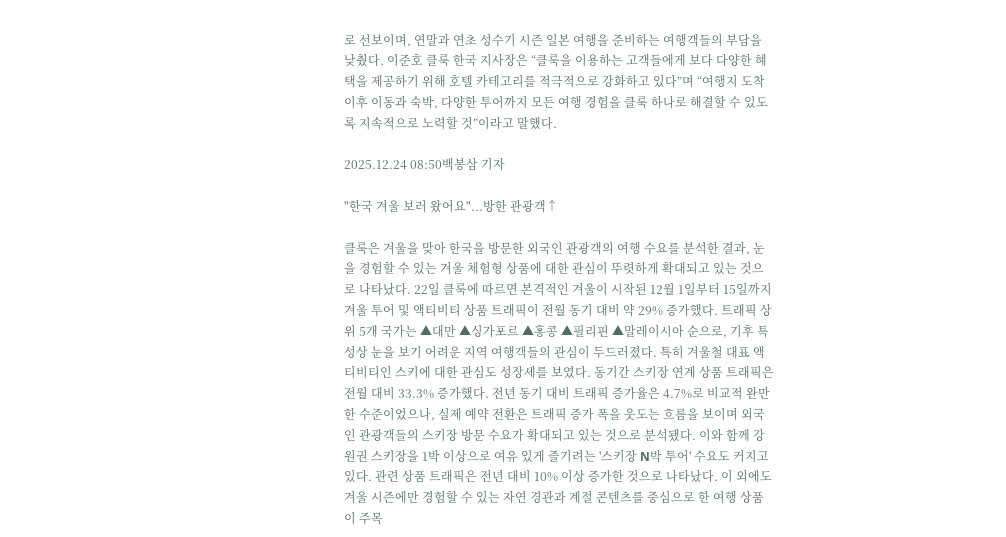로 선보이며, 연말과 연초 성수기 시즌 일본 여행을 준비하는 여행객들의 부담을 낮췄다. 이준호 클룩 한국 지사장은 “클룩을 이용하는 고객들에게 보다 다양한 혜택을 제공하기 위해 호텔 카테고리를 적극적으로 강화하고 있다”며 “여행지 도착 이후 이동과 숙박, 다양한 투어까지 모든 여행 경험을 클룩 하나로 해결할 수 있도록 지속적으로 노력할 것”이라고 말했다.

2025.12.24 08:50백봉삼 기자

"한국 겨울 보러 왔어요"...방한 관광객↑

클룩은 겨울을 맞아 한국을 방문한 외국인 관광객의 여행 수요를 분석한 결과, 눈을 경험할 수 있는 겨울 체험형 상품에 대한 관심이 뚜렷하게 확대되고 있는 것으로 나타났다. 22일 클룩에 따르면 본격적인 겨울이 시작된 12월 1일부터 15일까지 겨울 투어 및 액티비티 상품 트래픽이 전월 동기 대비 약 29% 증가했다. 트래픽 상위 5개 국가는 ▲대만 ▲싱가포르 ▲홍콩 ▲필리핀 ▲말레이시아 순으로, 기후 특성상 눈을 보기 어려운 지역 여행객들의 관심이 두드러졌다. 특히 겨울철 대표 액티비티인 스키에 대한 관심도 성장세를 보였다. 동기간 스키장 연계 상품 트래픽은 전월 대비 33.3% 증가했다. 전년 동기 대비 트래픽 증가율은 4.7%로 비교적 완만한 수준이었으나, 실제 예약 전환은 트래픽 증가 폭을 웃도는 흐름을 보이며 외국인 관광객들의 스키장 방문 수요가 확대되고 있는 것으로 분석됐다. 이와 함께 강원권 스키장을 1박 이상으로 여유 있게 즐기려는 '스키장 N박 투어' 수요도 커지고 있다. 관련 상품 트래픽은 전년 대비 10% 이상 증가한 것으로 나타났다. 이 외에도 겨울 시즌에만 경험할 수 있는 자연 경관과 계절 콘텐츠를 중심으로 한 여행 상품이 주목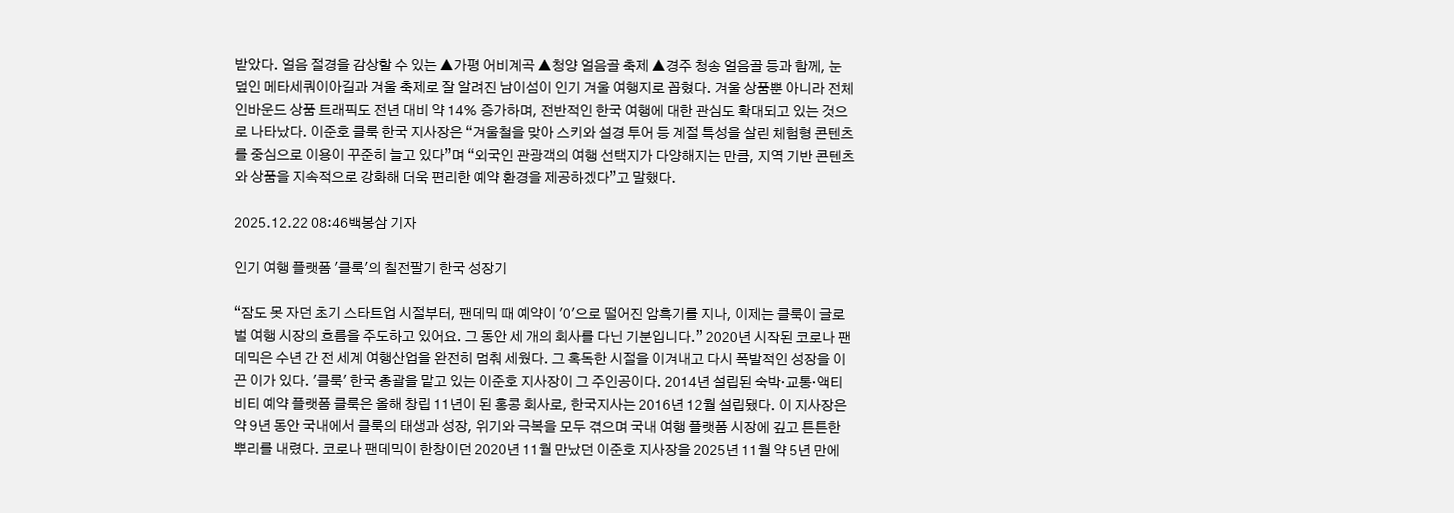받았다. 얼음 절경을 감상할 수 있는 ▲가평 어비계곡 ▲청양 얼음골 축제 ▲경주 청송 얼음골 등과 함께, 눈 덮인 메타세쿼이아길과 겨울 축제로 잘 알려진 남이섬이 인기 겨울 여행지로 꼽혔다. 겨울 상품뿐 아니라 전체 인바운드 상품 트래픽도 전년 대비 약 14% 증가하며, 전반적인 한국 여행에 대한 관심도 확대되고 있는 것으로 나타났다. 이준호 클룩 한국 지사장은 “겨울철을 맞아 스키와 설경 투어 등 계절 특성을 살린 체험형 콘텐츠를 중심으로 이용이 꾸준히 늘고 있다”며 “외국인 관광객의 여행 선택지가 다양해지는 만큼, 지역 기반 콘텐츠와 상품을 지속적으로 강화해 더욱 편리한 예약 환경을 제공하겠다”고 말했다.

2025.12.22 08:46백봉삼 기자

인기 여행 플랫폼 '클룩'의 칠전팔기 한국 성장기

“잠도 못 자던 초기 스타트업 시절부터, 팬데믹 때 예약이 '0'으로 떨어진 암흑기를 지나, 이제는 클룩이 글로벌 여행 시장의 흐름을 주도하고 있어요. 그 동안 세 개의 회사를 다닌 기분입니다.” 2020년 시작된 코로나 팬데믹은 수년 간 전 세계 여행산업을 완전히 멈춰 세웠다. 그 혹독한 시절을 이겨내고 다시 폭발적인 성장을 이끈 이가 있다. '클룩' 한국 총괄을 맡고 있는 이준호 지사장이 그 주인공이다. 2014년 설립된 숙박·교통·액티비티 예약 플랫폼 클룩은 올해 창립 11년이 된 홍콩 회사로, 한국지사는 2016년 12월 설립됐다. 이 지사장은 약 9년 동안 국내에서 클룩의 태생과 성장, 위기와 극복을 모두 겪으며 국내 여행 플랫폼 시장에 깊고 튼튼한 뿌리를 내렸다. 코로나 팬데믹이 한창이던 2020년 11월 만났던 이준호 지사장을 2025년 11월 약 5년 만에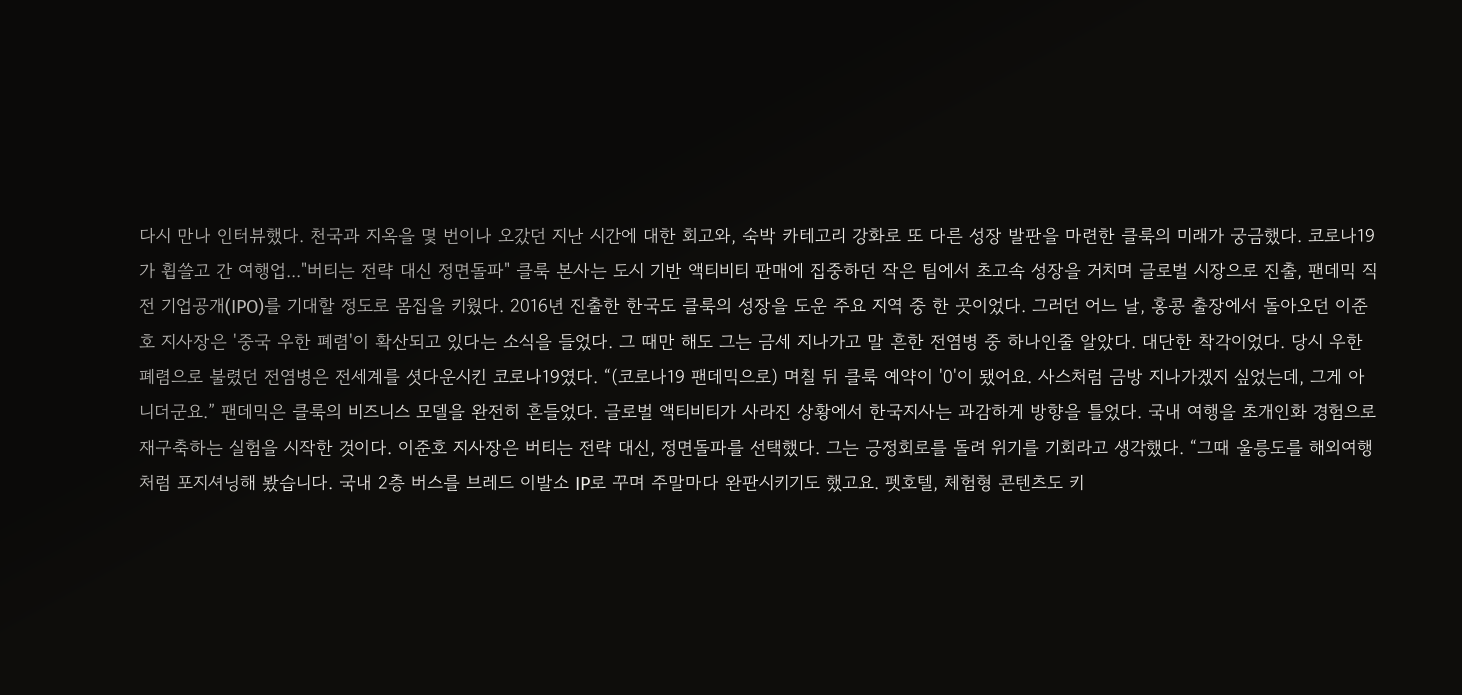다시 만나 인터뷰했다. 천국과 지옥을 몇 번이나 오갔던 지난 시간에 대한 회고와, 숙박 카테고리 강화로 또 다른 성장 발판을 마련한 클룩의 미래가 궁금했다. 코로나19가 휩쓸고 간 여행업..."버티는 전략 대신 정면돌파" 클룩 본사는 도시 기반 액티비티 판매에 집중하던 작은 팀에서 초고속 성장을 거치며 글로벌 시장으로 진출, 팬데믹 직전 기업공개(IPO)를 기대할 정도로 몸집을 키웠다. 2016년 진출한 한국도 클룩의 성장을 도운 주요 지역 중 한 곳이었다. 그러던 어느 날, 홍콩 출장에서 돌아오던 이준호 지사장은 '중국 우한 폐렴'이 확산되고 있다는 소식을 들었다. 그 때만 해도 그는 금세 지나가고 말 흔한 전염병 중 하나인줄 알았다. 대단한 착각이었다. 당시 우한 폐렴으로 불렸던 전염병은 전세계를 셧다운시킨 코로나19였다. “(코로나19 팬데믹으로) 며칠 뒤 클룩 예약이 '0'이 됐어요. 사스처럼 금방 지나가겠지 싶었는데, 그게 아니더군요.” 팬데믹은 클룩의 비즈니스 모델을 완전히 흔들었다. 글로벌 액티비티가 사라진 상황에서 한국지사는 과감하게 방향을 틀었다. 국내 여행을 초개인화 경험으로 재구축하는 실험을 시작한 것이다. 이준호 지사장은 버티는 전략 대신, 정면돌파를 선택했다. 그는 긍정회로를 돌려 위기를 기회라고 생각했다. “그때 울릉도를 해외여행처럼 포지셔닝해 봤습니다. 국내 2층 버스를 브레드 이발소 IP로 꾸며 주말마다 완판시키기도 했고요. 펫호텔, 체험형 콘텐츠도 키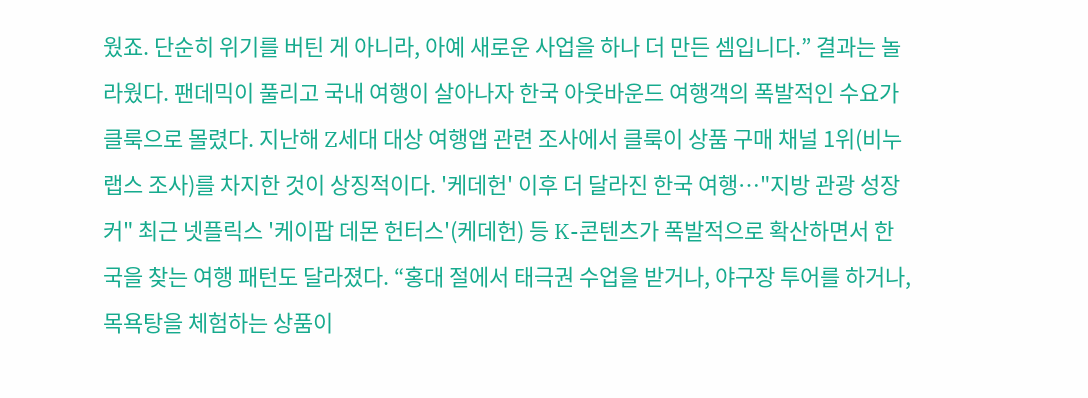웠죠. 단순히 위기를 버틴 게 아니라, 아예 새로운 사업을 하나 더 만든 셈입니다.” 결과는 놀라웠다. 팬데믹이 풀리고 국내 여행이 살아나자 한국 아웃바운드 여행객의 폭발적인 수요가 클룩으로 몰렸다. 지난해 Z세대 대상 여행앱 관련 조사에서 클룩이 상품 구매 채널 1위(비누랩스 조사)를 차지한 것이 상징적이다. '케데헌' 이후 더 달라진 한국 여행…"지방 관광 성장 커" 최근 넷플릭스 '케이팝 데몬 헌터스'(케데헌) 등 K-콘텐츠가 폭발적으로 확산하면서 한국을 찾는 여행 패턴도 달라졌다. “홍대 절에서 태극권 수업을 받거나, 야구장 투어를 하거나, 목욕탕을 체험하는 상품이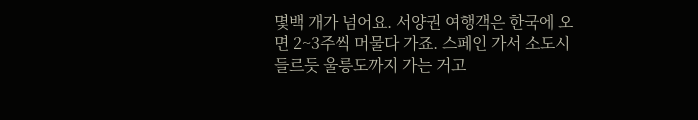몇백 개가 넘어요. 서양권 여행객은 한국에 오면 2~3주씩 머물다 가죠. 스페인 가서 소도시 들르듯 울릉도까지 가는 거고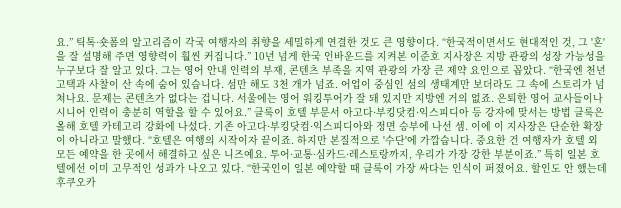요.” 틱톡·숏폼의 알고리즘이 각국 여행자의 취향을 세밀하게 연결한 것도 큰 영향이다. “한국적이면서도 현대적인 것, 그 '혼'을 잘 설명해 주면 영향력이 훨씬 커집니다.” 10년 넘게 한국 인바운드를 지켜본 이준호 지사장은 지방 관광의 성장 가능성을 누구보다 잘 알고 있다. 그는 영어 안내 인력의 부재, 콘텐츠 부족을 지역 관광의 가장 큰 제약 요인으로 꼽았다. “한국엔 천년 고택과 사찰이 산 속에 숨어 있습니다. 섬만 해도 3천 개가 넘죠. 어업이 중심인 섬의 생태계만 보더라도 그 속에 스토리가 넘쳐나요. 문제는 콘텐츠가 없다는 겁니다. 서울에는 영어 워킹투어가 잘 돼 있지만 지방엔 거의 없죠. 은퇴한 영어 교사들이나 시니어 인력이 충분히 역할을 할 수 있어요.” 클룩이 호텔 부문서 아고다·부킹닷컴·익스피디아 등 강자에 맞서는 방법 클룩은 올해 호텔 카테고리 강화에 나섰다. 기존 아고다·부킹닷컴·익스피디아와 정면 승부에 나선 셈. 이에 이 지사장은 단순한 확장이 아니라고 말했다. “호텔은 여행의 시작이자 끝이죠. 하지만 본질적으로 '수단'에 가깝습니다. 중요한 건 여행자가 호텔 외 모든 예약을 한 곳에서 해결하고 싶은 니즈예요. 투어·교통·심카드·레스토랑까지, 우리가 가장 강한 부분이죠.” 특히 일본 호텔에선 이미 고무적인 성과가 나오고 있다. “한국인이 일본 예약할 때 클룩이 가장 싸다는 인식이 퍼졌어요. 할인도 안 했는데 후쿠오카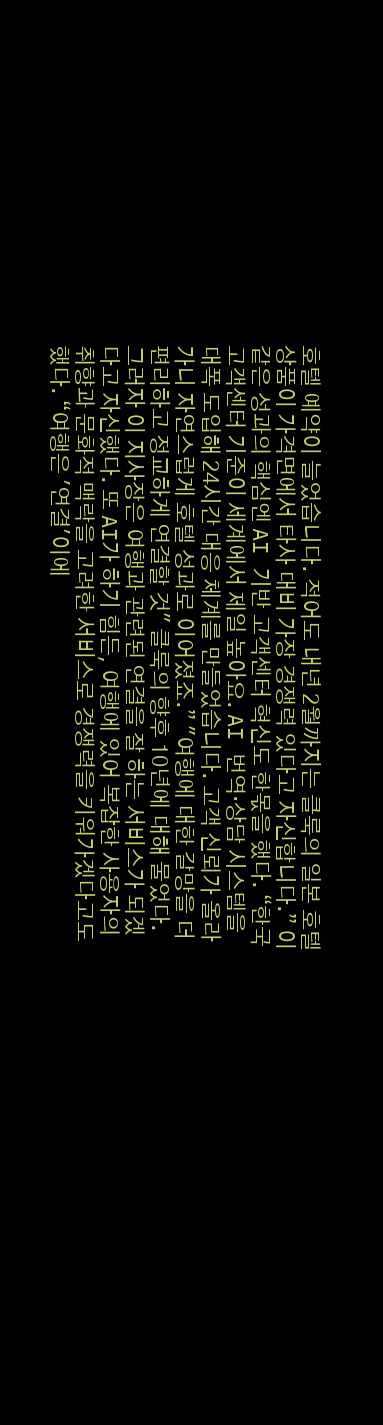호텔 예약이 늘었습니다. 적어도 내년 2월까지는 클룩의 일본 호텔 상품이 가격면에서 타사 대비 가장 경쟁력 있다고 자신합니다.” 이 같은 성과의 핵심엔 AI 기반 고객센터 혁신도 한몫을 했다. “한국 고객센터 기준이 세계에서 제일 높아요. AI 번역·상담 시스템을 대폭 도입해 24시간 대응 체계를 만들었습니다. 고객 신뢰가 올라가니 자연스럽게 호텔 성과로 이어졌죠.” "여행에 대한 갈망을 더 편리하고 정교하게 연결할 것" 클룩의 향후 10년에 대해 물었다. 그러자 이 지사장은 여행과 관련된 연결을 잘 하는 서비스가 되겠다고 자신했다. 또 AI가 하기 힘든, 여행에 있어 복잡한 사용자의 취향과 문화적 맥락을 고려한 서비스로 경쟁력을 키워가겠다고도 했다. “여행은 '연결'이에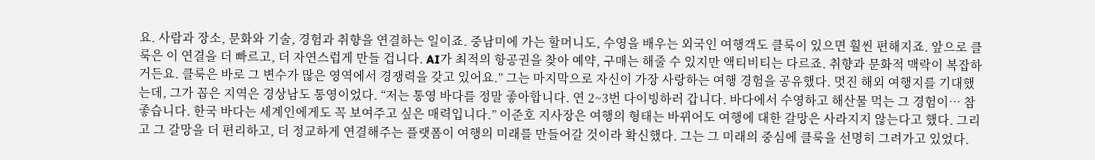요. 사람과 장소, 문화와 기술, 경험과 취향을 연결하는 일이죠. 중남미에 가는 할머니도, 수영을 배우는 외국인 여행객도 클룩이 있으면 훨씬 편해지죠. 앞으로 클룩은 이 연결을 더 빠르고, 더 자연스럽게 만들 겁니다. AI가 최적의 항공권을 찾아 예약, 구매는 해줄 수 있지만 액티비티는 다르죠. 취향과 문화적 맥락이 복잡하거든요. 클룩은 바로 그 변수가 많은 영역에서 경쟁력을 갖고 있어요.” 그는 마지막으로 자신이 가장 사랑하는 여행 경험을 공유했다. 멋진 해외 여행지를 기대했는데, 그가 꼽은 지역은 경상남도 통영이었다. “저는 통영 바다를 정말 좋아합니다. 연 2~3번 다이빙하러 갑니다. 바다에서 수영하고 해산물 먹는 그 경험이… 참 좋습니다. 한국 바다는 세계인에게도 꼭 보여주고 싶은 매력입니다.” 이준호 지사장은 여행의 형태는 바뀌어도 여행에 대한 갈망은 사라지지 않는다고 했다. 그리고 그 갈망을 더 편리하고, 더 정교하게 연결해주는 플랫폼이 여행의 미래를 만들어갈 것이라 확신했다. 그는 그 미래의 중심에 클룩을 선명히 그려가고 있었다.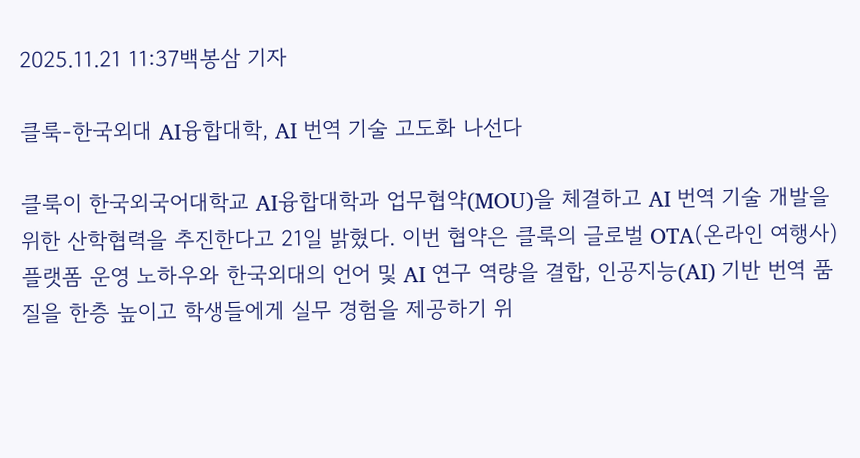2025.11.21 11:37백봉삼 기자

클룩-한국외대 AI융합대학, AI 번역 기술 고도화 나선다

클룩이 한국외국어대학교 AI융합대학과 업무협약(MOU)을 체결하고 AI 번역 기술 개발을 위한 산학협력을 추진한다고 21일 밝혔다. 이번 협약은 클룩의 글로벌 OTA(온라인 여행사) 플랫폼 운영 노하우와 한국외대의 언어 및 AI 연구 역량을 결합, 인공지능(AI) 기반 번역 품질을 한층 높이고 학생들에게 실무 경험을 제공하기 위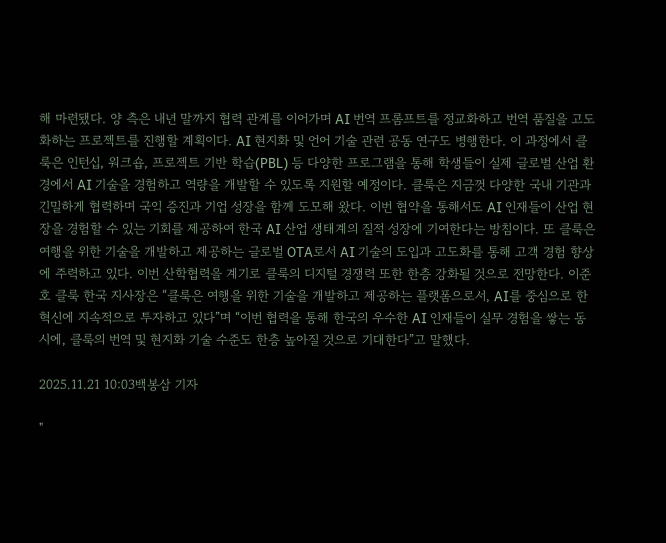해 마련됐다. 양 측은 내년 말까지 협력 관계를 이어가며 AI 번역 프롬프트를 정교화하고 번역 품질을 고도화하는 프로젝트를 진행할 계획이다. AI 현지화 및 언어 기술 관련 공동 연구도 병행한다. 이 과정에서 클룩은 인턴십, 워크숍, 프로젝트 기반 학습(PBL) 등 다양한 프로그램을 통해 학생들이 실제 글로벌 산업 환경에서 AI 기술을 경험하고 역량을 개발할 수 있도록 지원할 예정이다. 클룩은 지금껏 다양한 국내 기관과 긴밀하게 협력하며 국익 증진과 기업 성장을 함께 도모해 왔다. 이번 협약을 통해서도 AI 인재들이 산업 현장을 경험할 수 있는 기회를 제공하여 한국 AI 산업 생태계의 질적 성장에 기여한다는 방침이다. 또 클룩은 여행을 위한 기술을 개발하고 제공하는 글로벌 OTA로서 AI 기술의 도입과 고도화를 통해 고객 경험 향상에 주력하고 있다. 이번 산학협력을 계기로 클룩의 디지털 경쟁력 또한 한층 강화될 것으로 전망한다. 이준호 클룩 한국 지사장은 “클룩은 여행을 위한 기술을 개발하고 제공하는 플랫폼으로서, AI를 중심으로 한 혁신에 지속적으로 투자하고 있다”며 “이번 협력을 통해 한국의 우수한 AI 인재들이 실무 경험을 쌓는 동시에, 클룩의 번역 및 현지화 기술 수준도 한층 높아질 것으로 기대한다”고 말했다.

2025.11.21 10:03백봉삼 기자

"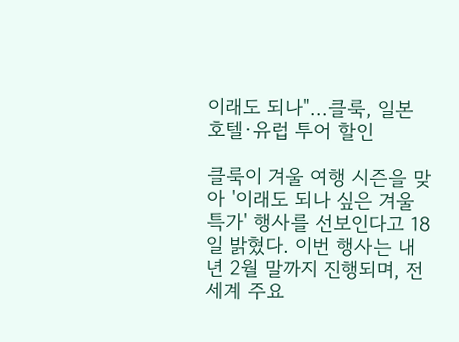이래도 되나"...클룩, 일본 호텔∙유럽 투어 할인

클룩이 겨울 여행 시즌을 맞아 '이래도 되나 싶은 겨울 특가' 행사를 선보인다고 18일 밝혔다. 이번 행사는 내년 2월 말까지 진행되며, 전 세계 주요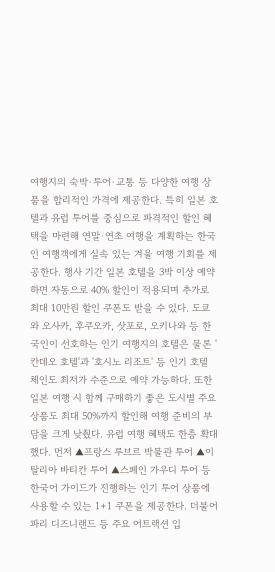여행지의 숙박·투어·교통 등 다양한 여행 상품을 합리적인 가격에 제공한다. 특히 일본 호텔과 유럽 투어를 중심으로 파격적인 할인 혜택을 마련해 연말·연초 여행을 계획하는 한국인 여행객에게 실속 있는 겨울 여행 기회를 제공한다. 행사 기간 일본 호텔을 3박 이상 예약하면 자동으로 40% 할인이 적용되며 추가로 최대 10만원 할인 쿠폰도 받을 수 있다. 도쿄와 오사카, 후쿠오카, 삿포로, 오키나와 등 한국인이 선호하는 인기 여행지의 호텔은 물론 '칸데오 호텔'과 '호시노 리조트' 등 인기 호텔 체인도 최저가 수준으로 예약 가능하다. 또한 일본 여행 시 함께 구매하기 좋은 도시별 주요 상품도 최대 50%까지 할인해 여행 준비의 부담을 크게 낮췄다. 유럽 여행 혜택도 한층 확대했다. 먼저 ▲프랑스 루브르 박물관 투어 ▲이탈리아 바티칸 투어 ▲스페인 가우디 투어 등 한국어 가이드가 진행하는 인기 투어 상품에 사용할 수 있는 1+1 쿠폰을 제공한다. 더불어 파리 디즈니랜드 등 주요 어트랙션 입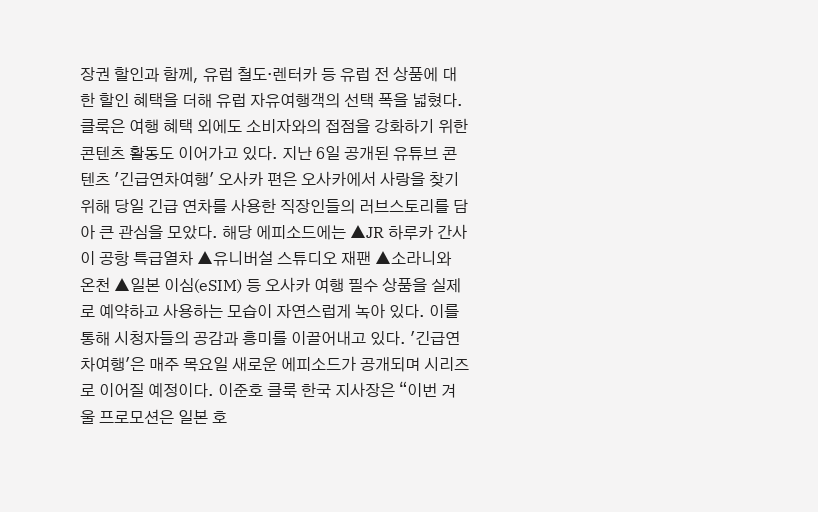장권 할인과 함께, 유럽 철도·렌터카 등 유럽 전 상품에 대한 할인 혜택을 더해 유럽 자유여행객의 선택 폭을 넓혔다. 클룩은 여행 혜택 외에도 소비자와의 접점을 강화하기 위한 콘텐츠 활동도 이어가고 있다. 지난 6일 공개된 유튜브 콘텐츠 '긴급연차여행' 오사카 편은 오사카에서 사랑을 찾기 위해 당일 긴급 연차를 사용한 직장인들의 러브스토리를 담아 큰 관심을 모았다. 해당 에피소드에는 ▲JR 하루카 간사이 공항 특급열차 ▲유니버설 스튜디오 재팬 ▲소라니와 온천 ▲일본 이심(eSIM) 등 오사카 여행 필수 상품을 실제로 예약하고 사용하는 모습이 자연스럽게 녹아 있다. 이를 통해 시청자들의 공감과 흥미를 이끌어내고 있다. '긴급연차여행'은 매주 목요일 새로운 에피소드가 공개되며 시리즈로 이어질 예정이다. 이준호 클룩 한국 지사장은 “이번 겨울 프로모션은 일본 호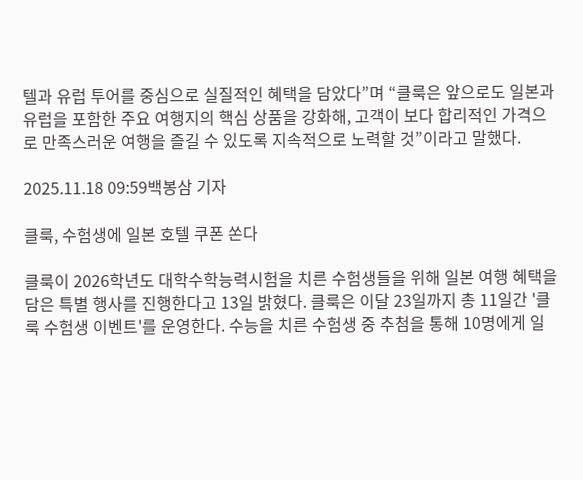텔과 유럽 투어를 중심으로 실질적인 혜택을 담았다”며 “클룩은 앞으로도 일본과 유럽을 포함한 주요 여행지의 핵심 상품을 강화해, 고객이 보다 합리적인 가격으로 만족스러운 여행을 즐길 수 있도록 지속적으로 노력할 것”이라고 말했다.

2025.11.18 09:59백봉삼 기자

클룩, 수험생에 일본 호텔 쿠폰 쏜다

클룩이 2026학년도 대학수학능력시험을 치른 수험생들을 위해 일본 여행 혜택을 담은 특별 행사를 진행한다고 13일 밝혔다. 클룩은 이달 23일까지 총 11일간 '클룩 수험생 이벤트'를 운영한다. 수능을 치른 수험생 중 추첨을 통해 10명에게 일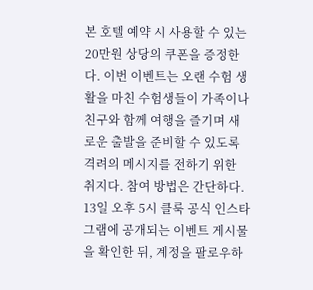본 호텔 예약 시 사용할 수 있는 20만원 상당의 쿠폰을 증정한다. 이번 이벤트는 오랜 수험 생활을 마친 수험생들이 가족이나 친구와 함께 여행을 즐기며 새로운 출발을 준비할 수 있도록 격려의 메시지를 전하기 위한 취지다. 참여 방법은 간단하다. 13일 오후 5시 클룩 공식 인스타그램에 공개되는 이벤트 게시물을 확인한 뒤, 계정을 팔로우하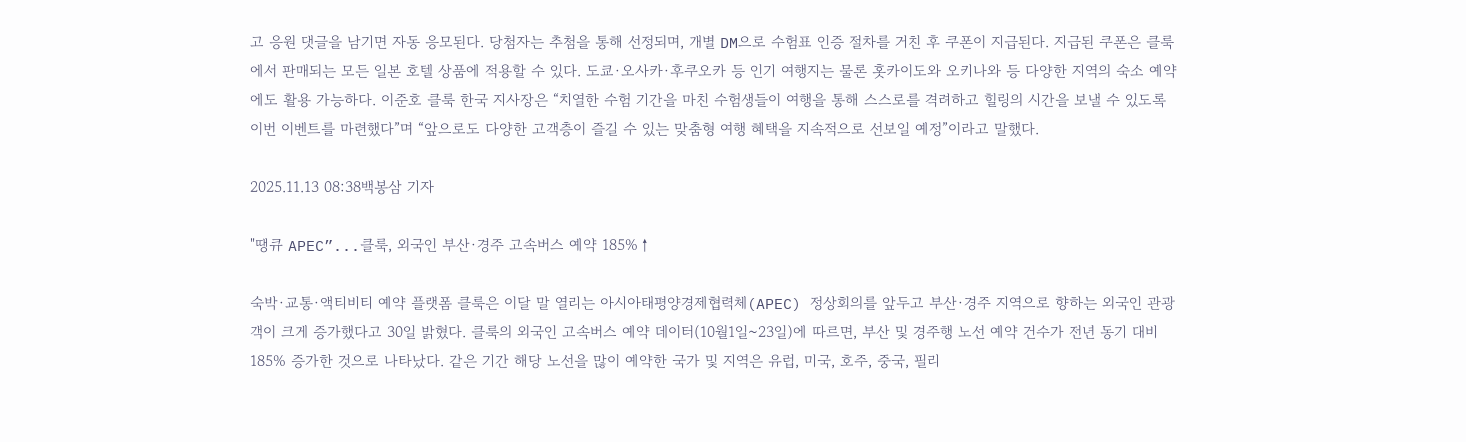고 응원 댓글을 남기면 자동 응모된다. 당첨자는 추첨을 통해 선정되며, 개별 DM으로 수험표 인증 절차를 거친 후 쿠폰이 지급된다. 지급된 쿠폰은 클룩에서 판매되는 모든 일본 호텔 상품에 적용할 수 있다. 도쿄∙오사카∙후쿠오카 등 인기 여행지는 물론 홋카이도와 오키나와 등 다양한 지역의 숙소 예약에도 활용 가능하다. 이준호 클룩 한국 지사장은 “치열한 수험 기간을 마친 수험생들이 여행을 통해 스스로를 격려하고 힐링의 시간을 보낼 수 있도록 이번 이벤트를 마련했다”며 “앞으로도 다양한 고객층이 즐길 수 있는 맞춤형 여행 혜택을 지속적으로 선보일 예정”이라고 말했다.

2025.11.13 08:38백봉삼 기자

"땡큐 APEC”...클룩, 외국인 부산·경주 고속버스 예약 185%↑

숙박·교통·액티비티 예약 플랫폼 클룩은 이달 말 열리는 아시아태평양경제협력체(APEC) 정상회의를 앞두고 부산·경주 지역으로 향하는 외국인 관광객이 크게 증가했다고 30일 밝혔다. 클룩의 외국인 고속버스 예약 데이터(10월1일~23일)에 따르면, 부산 및 경주행 노선 예약 건수가 전년 동기 대비 185% 증가한 것으로 나타났다. 같은 기간 해당 노선을 많이 예약한 국가 및 지역은 유럽, 미국, 호주, 중국, 필리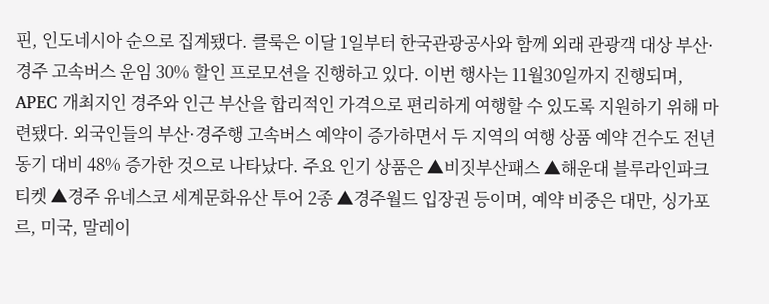핀, 인도네시아 순으로 집계됐다. 클룩은 이달 1일부터 한국관광공사와 함께 외래 관광객 대상 부산·경주 고속버스 운임 30% 할인 프로모션을 진행하고 있다. 이번 행사는 11월30일까지 진행되며, APEC 개최지인 경주와 인근 부산을 합리적인 가격으로 편리하게 여행할 수 있도록 지원하기 위해 마련됐다. 외국인들의 부산·경주행 고속버스 예약이 증가하면서 두 지역의 여행 상품 예약 건수도 전년 동기 대비 48% 증가한 것으로 나타났다. 주요 인기 상품은 ▲비짓부산패스 ▲해운대 블루라인파크 티켓 ▲경주 유네스코 세계문화유산 투어 2종 ▲경주월드 입장권 등이며, 예약 비중은 대만, 싱가포르, 미국, 말레이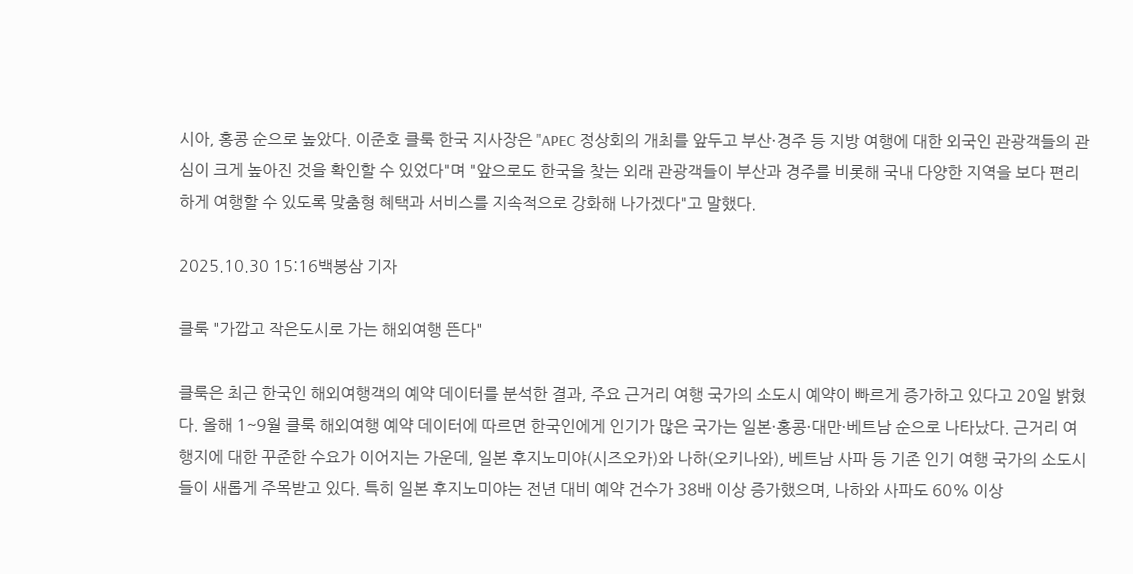시아, 홍콩 순으로 높았다. 이준호 클룩 한국 지사장은 "APEC 정상회의 개최를 앞두고 부산·경주 등 지방 여행에 대한 외국인 관광객들의 관심이 크게 높아진 것을 확인할 수 있었다"며 "앞으로도 한국을 찾는 외래 관광객들이 부산과 경주를 비롯해 국내 다양한 지역을 보다 편리하게 여행할 수 있도록 맞춤형 혜택과 서비스를 지속적으로 강화해 나가겠다"고 말했다.

2025.10.30 15:16백봉삼 기자

클룩 "가깝고 작은도시로 가는 해외여행 뜬다"

클룩은 최근 한국인 해외여행객의 예약 데이터를 분석한 결과, 주요 근거리 여행 국가의 소도시 예약이 빠르게 증가하고 있다고 20일 밝혔다. 올해 1~9월 클룩 해외여행 예약 데이터에 따르면 한국인에게 인기가 많은 국가는 일본·홍콩·대만·베트남 순으로 나타났다. 근거리 여행지에 대한 꾸준한 수요가 이어지는 가운데, 일본 후지노미야(시즈오카)와 나하(오키나와), 베트남 사파 등 기존 인기 여행 국가의 소도시들이 새롭게 주목받고 있다. 특히 일본 후지노미야는 전년 대비 예약 건수가 38배 이상 증가했으며, 나하와 사파도 60% 이상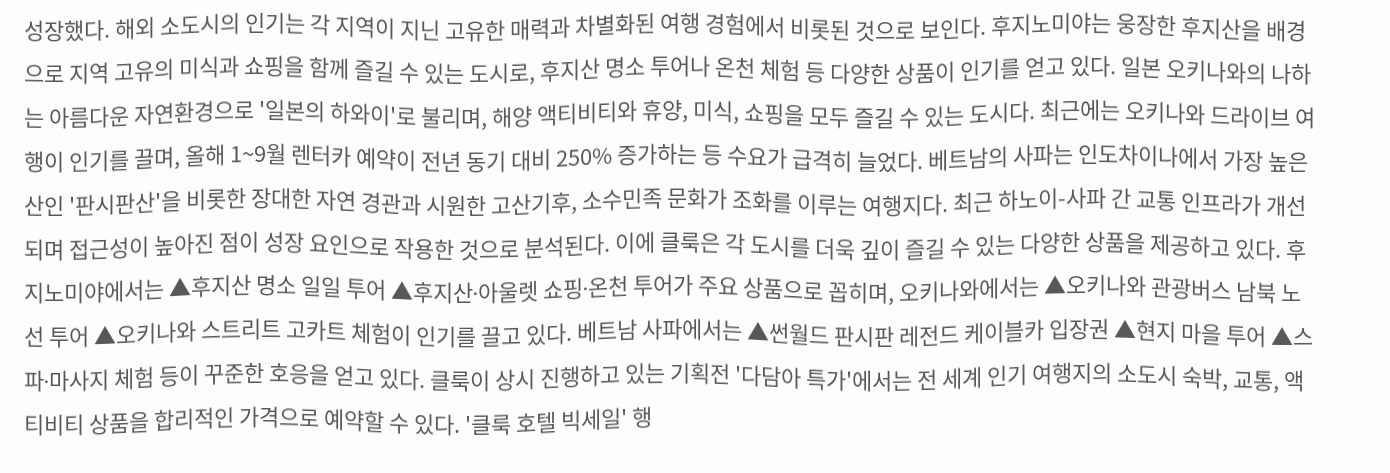성장했다. 해외 소도시의 인기는 각 지역이 지닌 고유한 매력과 차별화된 여행 경험에서 비롯된 것으로 보인다. 후지노미야는 웅장한 후지산을 배경으로 지역 고유의 미식과 쇼핑을 함께 즐길 수 있는 도시로, 후지산 명소 투어나 온천 체험 등 다양한 상품이 인기를 얻고 있다. 일본 오키나와의 나하는 아름다운 자연환경으로 '일본의 하와이'로 불리며, 해양 액티비티와 휴양, 미식, 쇼핑을 모두 즐길 수 있는 도시다. 최근에는 오키나와 드라이브 여행이 인기를 끌며, 올해 1~9월 렌터카 예약이 전년 동기 대비 250% 증가하는 등 수요가 급격히 늘었다. 베트남의 사파는 인도차이나에서 가장 높은 산인 '판시판산'을 비롯한 장대한 자연 경관과 시원한 고산기후, 소수민족 문화가 조화를 이루는 여행지다. 최근 하노이-사파 간 교통 인프라가 개선되며 접근성이 높아진 점이 성장 요인으로 작용한 것으로 분석된다. 이에 클룩은 각 도시를 더욱 깊이 즐길 수 있는 다양한 상품을 제공하고 있다. 후지노미야에서는 ▲후지산 명소 일일 투어 ▲후지산∙아울렛 쇼핑∙온천 투어가 주요 상품으로 꼽히며, 오키나와에서는 ▲오키나와 관광버스 남북 노선 투어 ▲오키나와 스트리트 고카트 체험이 인기를 끌고 있다. 베트남 사파에서는 ▲썬월드 판시판 레전드 케이블카 입장권 ▲현지 마을 투어 ▲스파∙마사지 체험 등이 꾸준한 호응을 얻고 있다. 클룩이 상시 진행하고 있는 기획전 '다담아 특가'에서는 전 세계 인기 여행지의 소도시 숙박, 교통, 액티비티 상품을 합리적인 가격으로 예약할 수 있다. '클룩 호텔 빅세일' 행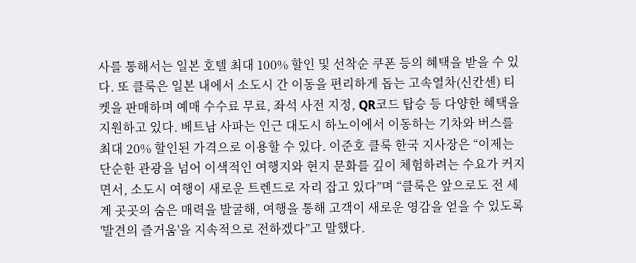사를 통해서는 일본 호텔 최대 100% 할인 및 선착순 쿠폰 등의 혜택을 받을 수 있다. 또 클룩은 일본 내에서 소도시 간 이동을 편리하게 돕는 고속열차(신칸센) 티켓을 판매하며 예매 수수료 무료, 좌석 사전 지정, QR코드 탑승 등 다양한 혜택을 지원하고 있다. 베트남 사파는 인근 대도시 하노이에서 이동하는 기차와 버스를 최대 20% 할인된 가격으로 이용할 수 있다. 이준호 클룩 한국 지사장은 “이제는 단순한 관광을 넘어 이색적인 여행지와 현지 문화를 깊이 체험하려는 수요가 커지면서, 소도시 여행이 새로운 트렌드로 자리 잡고 있다”며 “클룩은 앞으로도 전 세계 곳곳의 숨은 매력을 발굴해, 여행을 통해 고객이 새로운 영감을 얻을 수 있도록 '발견의 즐거움'을 지속적으로 전하겠다”고 말했다.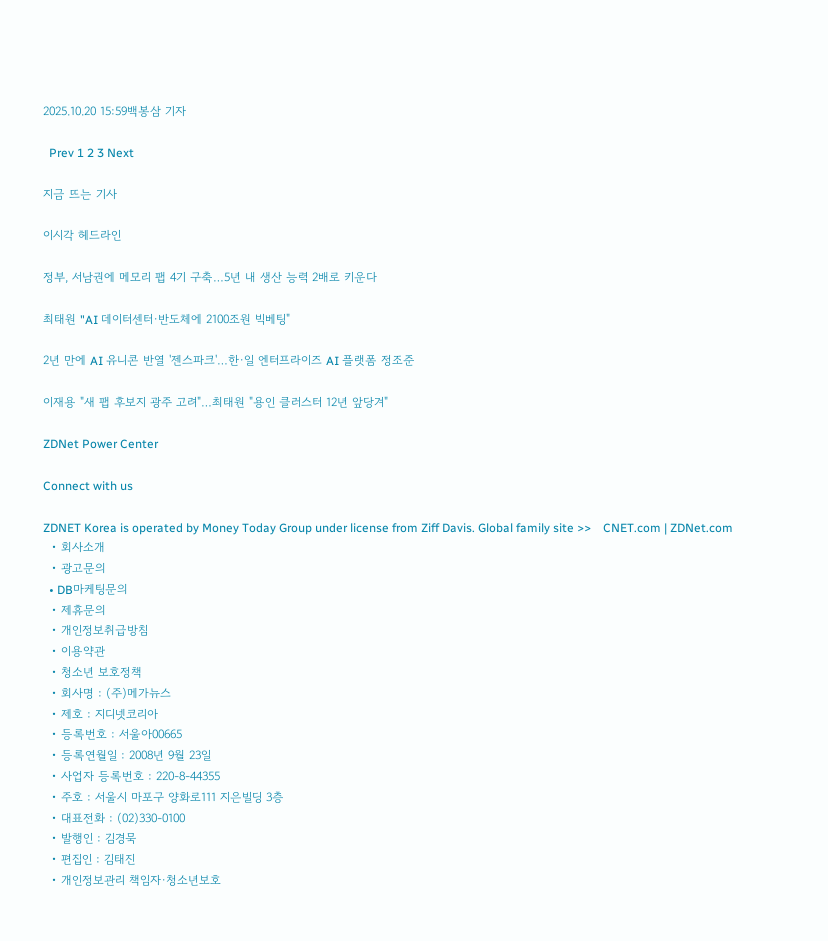2025.10.20 15:59백봉삼 기자

  Prev 1 2 3 Next

지금 뜨는 기사

이시각 헤드라인

정부, 서남권에 메모리 팹 4기 구축…5년 내 생산 능력 2배로 키운다

최태원 "AI 데이터센터·반도체에 2100조원 빅베팅"

2년 만에 AI 유니콘 반열 '젠스파크'…한·일 엔터프라이즈 AI 플랫폼 정조준

이재용 "새 팹 후보지 광주 고려"…최태원 "용인 클러스터 12년 앞당겨"

ZDNet Power Center

Connect with us

ZDNET Korea is operated by Money Today Group under license from Ziff Davis. Global family site >>    CNET.com | ZDNet.com
  • 회사소개
  • 광고문의
  • DB마케팅문의
  • 제휴문의
  • 개인정보취급방침
  • 이용약관
  • 청소년 보호정책
  • 회사명 : (주)메가뉴스
  • 제호 : 지디넷코리아
  • 등록번호 : 서울아00665
  • 등록연월일 : 2008년 9월 23일
  • 사업자 등록번호 : 220-8-44355
  • 주호 : 서울시 마포구 양화로111 지은빌딩 3층
  • 대표전화 : (02)330-0100
  • 발행인 : 김경묵
  • 편집인 : 김태진
  • 개인정보관리 책임자·청소년보호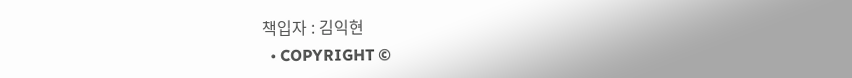책입자 : 김익현
  • COPYRIGHT ©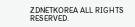ZDNETKOREA ALL RIGHTS RESERVED.